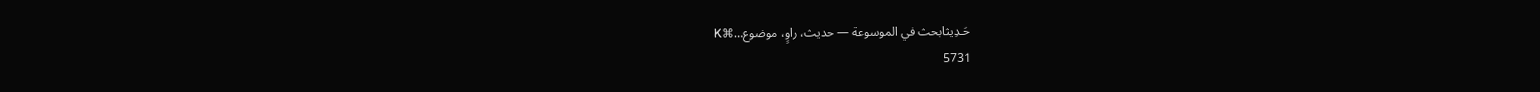حَـدِيثابحث في الموسوعة — حديث، راوٍ، موضوع…⌘K
5731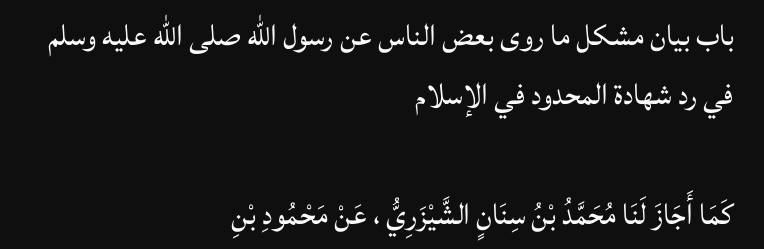باب بيان مشكل ما روى بعض الناس عن رسول الله صلى الله عليه وسلم في رد شهادة المحدود في الإسلام

كَمَا أَجَازَ لَنَا مُحَمَّدُ بْنُ سِنَانٍ الشَّيْزَرِيُّ ، عَنْ مَحْمُودِ بْنِ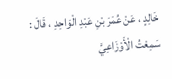خَالِدٍ ، عَنْ عُمَرَ بْنِ عَبْدِ الْوَاحِدِ ، قَالَ : سَمِعْتُ الْأَوْزَاعِيَّ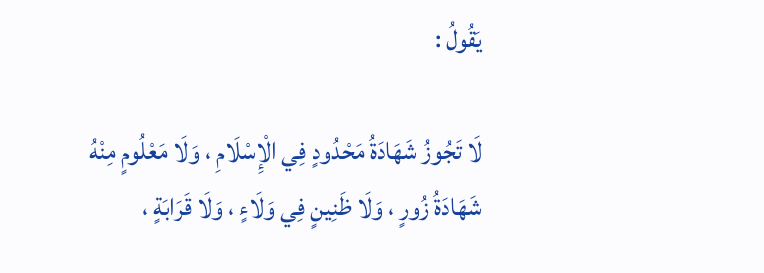يَقُولُ :

لَا تَجُوزُ شَهَادَةُ مَحْدُودٍ فِي الْإِسْلَامِ ، وَلَا مَعْلُومٍ مِنْهُ شَهَادَةُ زُورٍ ، وَلَا ظَنِينٍ فِي وَلَاءٍ ، وَلَا قَرَابَةٍ ،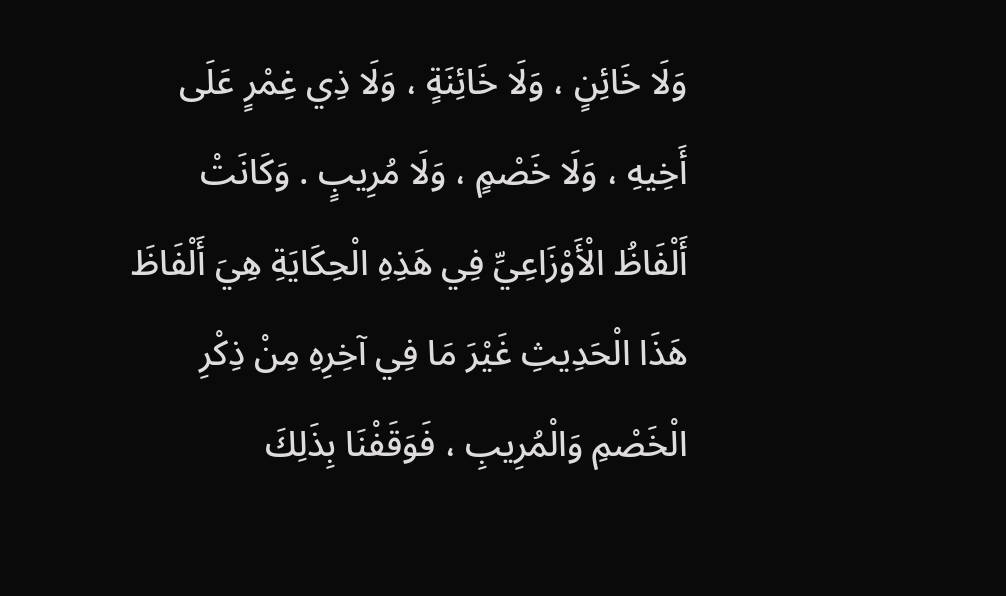وَلَا خَائِنٍ ، وَلَا خَائِنَةٍ ، وَلَا ذِي غِمْرٍ عَلَى أَخِيهِ ، وَلَا خَصْمٍ ، وَلَا مُرِيبٍ . وَكَانَتْ أَلْفَاظُ الْأَوْزَاعِيِّ فِي هَذِهِ الْحِكَايَةِ هِيَ أَلْفَاظَ هَذَا الْحَدِيثِ غَيْرَ مَا فِي آخِرِهِ مِنْ ذِكْرِ الْخَصْمِ وَالْمُرِيبِ ، فَوَقَفْنَا بِذَلِكَ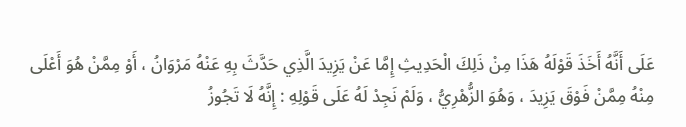عَلَى أَنَّهُ أَخَذَ قَوْلَهُ هَذَا مِنْ ذَلِكَ الْحَدِيثِ إِمَّا عَنْ يَزِيدَ الَّذِي حَدَّثَ بِهِ عَنْهُ مَرْوَانُ ، أَوْ مِمَّنْ هُوَ أَعْلَى مِنْهُ مِمَّنْ فَوْقَ يَزِيدَ ، وَهُوَ الزُّهْرِيُّ ، وَلَمْ نَجِدْ لَهُ عَلَى قَوْلِهِ : إِنَّهُ لَا تَجُوزُ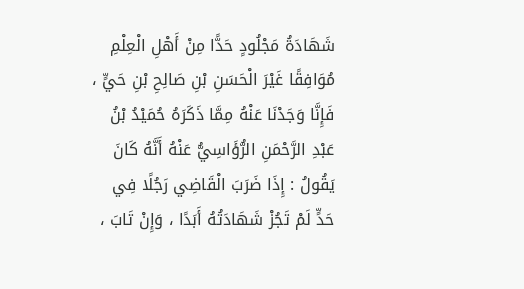شَهَادَةُ مَجْلُودٍ حَدًّا مِنْ أَهْلِ الْعِلْمِ مُوَافِقًا غَيْرَ الْحَسَنِ بْنِ صَالِحِ بْنِ حَيٍّ ، فَإِنَّا وَجَدْنَا عَنْهُ مِمَّا ذَكَرَهُ حُمَيْدُ بْنُ عَبْدِ الرَّحْمَنِ الرُّؤَاسِيُّ عَنْهُ أَنَّهُ كَانَ يَقُولُ : إِذَا ضَرَبَ الْقَاضِي رَجُلًا فِي حَدٍّ لَمْ تَجُزْ شَهَادَتُهُ أَبَدًا ، وَإِنْ تَابَ ،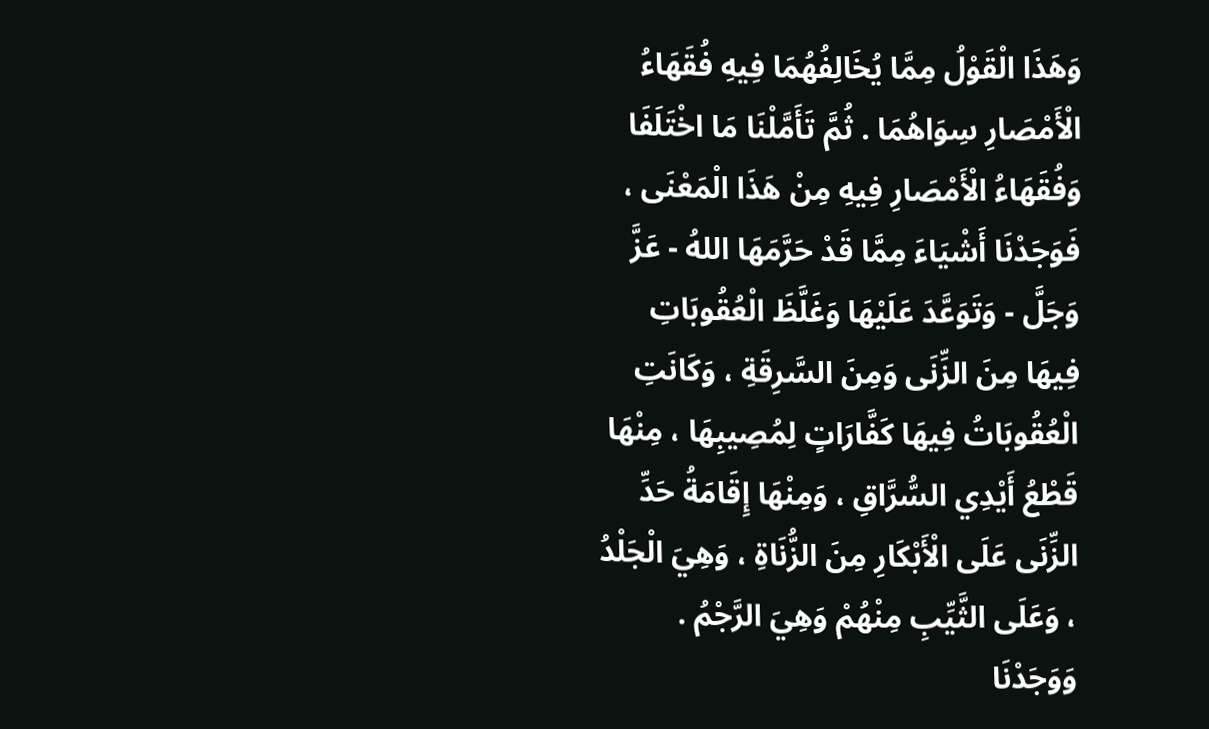وَهَذَا الْقَوْلُ مِمَّا يُخَالِفُهُمَا فِيهِ فُقَهَاءُ الْأَمْصَارِ سِوَاهُمَا . ثُمَّ تَأَمَّلْنَا مَا اخْتَلَفَا وَفُقَهَاءُ الْأَمْصَارِ فِيهِ مِنْ هَذَا الْمَعْنَى ، فَوَجَدْنَا أَشْيَاءَ مِمَّا قَدْ حَرَّمَهَا اللهُ - عَزَّ وَجَلَّ - وَتَوَعَّدَ عَلَيْهَا وَغَلَّظَ الْعُقُوبَاتِ فِيهَا مِنَ الزِّنَى وَمِنَ السَّرِقَةِ ، وَكَانَتِ الْعُقُوبَاتُ فِيهَا كَفَّارَاتٍ لِمُصِيبِهَا ، مِنْهَا قَطْعُ أَيْدِي السُّرَّاقِ ، وَمِنْهَا إِقَامَةُ حَدِّ الزِّنَى عَلَى الْأَبْكَارِ مِنَ الزُّنَاةِ ، وَهِيَ الْجَلْدُ ، وَعَلَى الثَّيِّبِ مِنْهُمْ وَهِيَ الرَّجْمُ . وَوَجَدْنَا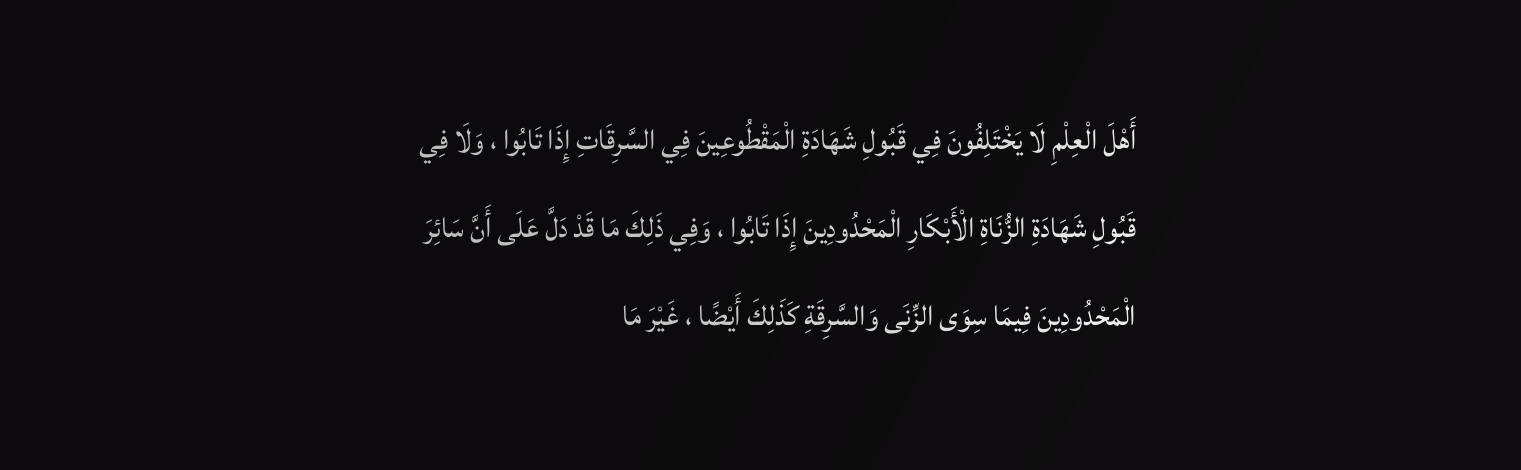أَهْلَ الْعِلْمِ لَا يَخْتَلِفُونَ فِي قَبُولِ شَهَادَةِ الْمَقْطُوعِينَ فِي السَّرِقَاتِ إِذَا تَابُوا ، وَلَا فِي قَبُولِ شَهَادَةِ الزُّنَاةِ الْأَبْكَارِ الْمَحْدُودِينَ إِذَا تَابُوا ، وَفِي ذَلِكَ مَا قَدْ دَلَّ عَلَى أَنَّ سَائِرَ الْمَحْدُودِينَ فِيمَا سِوَى الزِّنَى وَالسَّرِقَةِ كَذَلِكَ أَيْضًا ، غَيْرَ مَا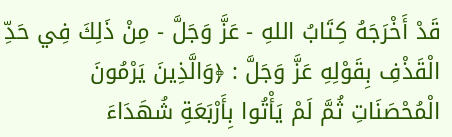قَدْ أَخْرَجَهُ كِتَابُ اللهِ - عَزَّ وَجَلَّ - مِنْ ذَلِكَ فِي حَدِّ الْقَذْفِ بِقَوْلِهِ عَزَّ وَجَلَّ : ﴿وَالَّذِينَ يَرْمُونَ الْمُحْصَنَاتِ ثُمَّ لَمْ يَأْتُوا بِأَرْبَعَةِ شُهَدَاءَ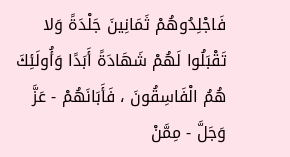فَاجْلِدُوهُمْ ثَمَانِينَ جَلْدَةً وَلا تَقْبَلُوا لَهُمْ شَهَادَةً أَبَدًا وَأُولَئِكَ هُمُ الْفَاسِقُونَ ، فَأَبَانَهُمْ - عَزَّ وَجَلَّ - مِمَّنْ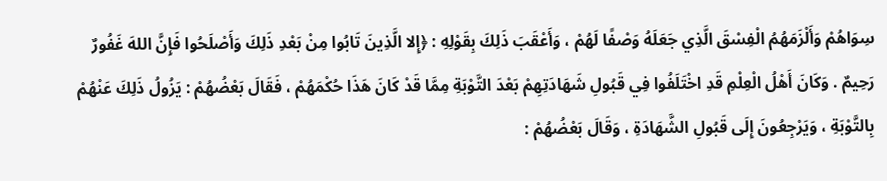سِوَاهُمْ وَأَلْزَمَهُمُ الْفِسْقَ الَّذِي جَعَلَهُ وَصْفًا لَهُمْ ، وَأَعْقَبَ ذَلِكَ بِقَوْلِهِ : ﴿إِلا الَّذِينَ تَابُوا مِنْ بَعْدِ ذَلِكَ وَأَصْلَحُوا فَإِنَّ اللهَ غَفُورٌ رَحِيمٌ . وَكَانَ أَهْلُ الْعِلْمِ قَدِ اخْتَلَفُوا فِي قَبُولِ شَهَادَتِهِمْ بَعْدَ التَّوْبَةِ مِمَّا قَدْ كَانَ هَذَا حُكْمَهُمْ ، فَقَالَ بَعْضُهُمْ : يَزُولُ ذَلِكَ عَنْهُمْ بِالتَّوْبَةِ ، وَيَرْجِعُونَ إِلَى قَبُولِ الشَّهَادَةِ ، وَقَالَ بَعْضُهُمْ :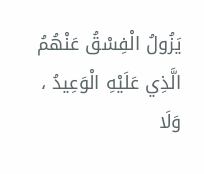يَزُولُ الْفِسْقُ عَنْهُمُ الَّذِي عَلَيْهِ الْوَعِيدُ ، وَلَا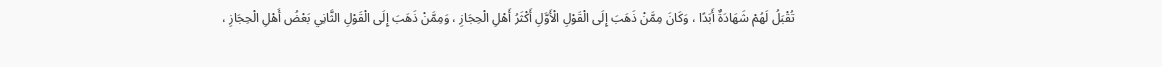تُقْبَلُ لَهُمْ شَهَادَةٌ أَبَدًا ، وَكَانَ مِمَّنْ ذَهَبَ إِلَى الْقَوْلِ الْأَوَّلِ أَكْثَرُ أَهْلِ الْحِجَازِ ، وَمِمَّنْ ذَهَبَ إِلَى الْقَوْلِ الثَّانِي بَعْضُ أَهْلِ الْحِجَازِ ،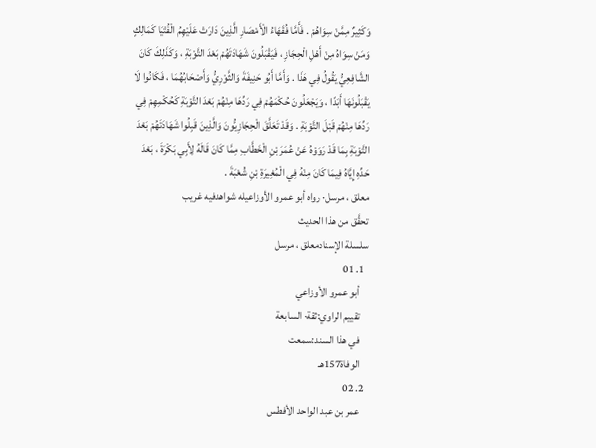وَكَثِيرٌ مِمَّنْ سِوَاهُمْ . فَأَمَّا فُقَهَاءُ الْأَمْصَارِ الَّذِينَ دَارَتْ عَلَيْهِمُ الْفُتْيَا كَمَالِكٍ وَمَنْ سِوَاهُ مِنْ أَهْلِ الْحِجَازِ ، فَيَقْبَلُونَ شَهَادَتَهُمْ بَعْدَ التَّوْبَةِ ، وَكَذَلِكَ كَانَ الشَّافِعِيُّ يَقُولُ فِي هَذَا . وَأَمَّا أَبُو حَنِيفَةَ وَالثَّوْرِيُّ وَأَصْحَابُهُمَا ، فَكَانُوا لَا يَقْبَلُونَهَا أَبَدًا ، وَيَجْعَلُونَ حُكْمَهُمْ فِي رَدِّهَا مِنْهُمْ بَعْدَ التَّوْبَةِ كَحُكْمِهِمْ فِي رَدِّهَا مِنْهُمْ قَبْلَ التَّوْبَةِ . وَقَدْ تَعَلَّقَ الْحِجَازِيُّونَ وَالَّذِينَ قَبِلُوا شَهَادَتَهُمْ بَعْدَ التَّوْبَةِ بِمَا قَدْ رَوَوْهُ عَنْ عُمَرَ بْنِ الْخَطَّابِ مِمَّا كَانَ قَالَهُ لِأَبِي بَكْرَةَ ، بَعْدَ حَدِّهِ إِيَّاهُ فِيمَا كَانَ مِنْهُ فِي الْمُغِيرَةِ بْنِ شُعْبَةَ .
معلق ، مرسل· رواه أبو عمرو الأوزاعيله شواهدفيه غريب
تحقَّق من هذا الحديث
سلسلة الإسنادمعلق ، مرسل
  1. 01
    أبو عمرو الأوزاعي
    تقييم الراوي:ثقة· السابعة
    في هذا السند:سمعت
    الوفاة157هـ
  2. 02
    عمر بن عبد الواحد الأفطس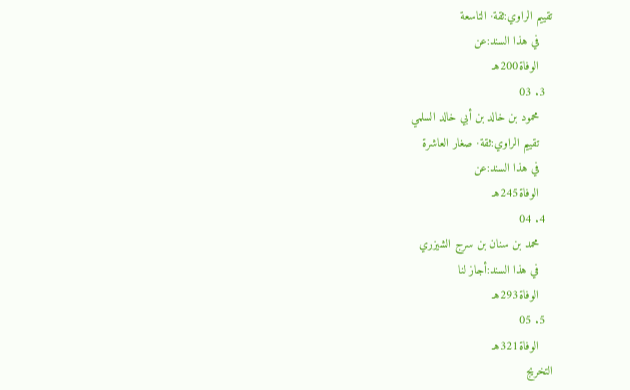تقييم الراوي:ثقة· التاسعة
    في هذا السند:عن
    الوفاة200هـ
  3. 03
    محمود بن خالد بن أبي خالد السلمي
    تقييم الراوي:ثقة· صغار العاشرة
    في هذا السند:عن
    الوفاة245هـ
  4. 04
    محمد بن سنان بن سرج الشيزري
    في هذا السند:أجاز لنا
    الوفاة293هـ
  5. 05
    الوفاة321هـ
التخريج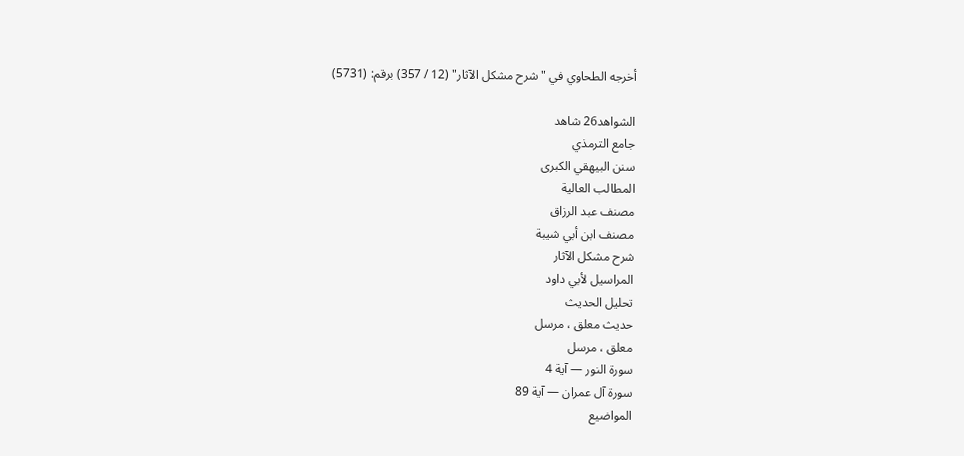أخرجه الطحاوي في "شرح مشكل الآثار" (12 / 357) برقم: (5731)

الشواهد26 شاهد
جامع الترمذي
سنن البيهقي الكبرى
المطالب العالية
مصنف عبد الرزاق
مصنف ابن أبي شيبة
شرح مشكل الآثار
المراسيل لأبي داود
تحليل الحديث
حديث معلق ، مرسل
معلق ، مرسل
سورة النور — آية 4
سورة آل عمران — آية 89
المواضيع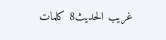غريب الحديث8 كلمات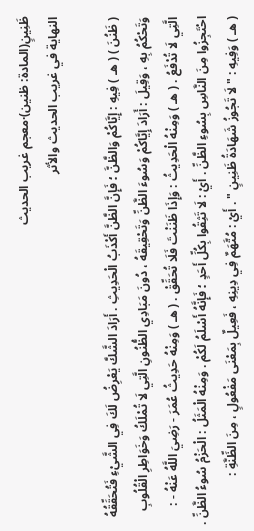ظَنِينٍ(المادة: ظنين)·معجم غريب الحديث
النهاية في غريب الحديث والأثر

( ظَنُنَ ) ( هـ ) فِيهِ : إِيَّاكُمْ وَالظَّنَّ ؛ فَإِنَّ الظَّنَّ أَكْذَبُ الْحَدِيثِ . أَرَادَ الشَّكَّ يَعْرِضُ لَكَ فِي الشَّيْءِ فَتُحَقِّقُهُ وَتَحْكُمُ بِهِ ، وَقِيلَ : أَرَادَ إِيَّاكُمْ وَسُوءَ الظَّنِّ وَتَحْقِيقَهُ ، دُونَ مَبَادِي الظُّنُونِ الَّتِي لَا تُمْلَكُ وَخَوَاطِرِ الْقُلُوبِ الَّتِي لَا تُدْفَعُ . ( هـ ) وَمِنْهُ الْحَدِيثُ : وَإِذَا ظَنَنْتَ فَلَا تُحَقِّقْ . ( هـ ) وَمِنْهُ حَدِيثُ عُمَرَ - رَضِيَ اللَّهُ عَنْهُ - : احْتَجِزُوا مِنَ النَّاسِ بِسُوءِ الظَّنِّ . أَيْ : لَا تَثِقُوا بِكُلِّ أَحَدٍ ؛ فَإِنَّهُ أَسْلَمُ لَكُمْ . وَمِنْهُ الْمَثَلُ : الْحَزْمُ سُوءُ الظَّنِّ . ( هـ ) وَفِيهِ : " لَا تَجُوزُ شَهَادَةُ ظَنِينٍ " . أَيْ : مُتَّهَمٌ فِي دِينِهِ ، فَعِيلٌ بِمَعْنَى مَفْعُولٍ ، مِنَ الظِّنَّةِ :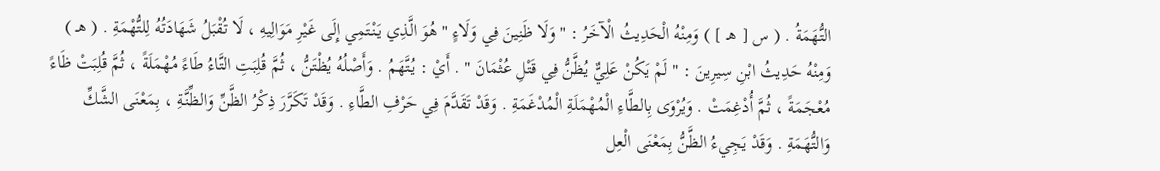التُّهَمَةُ . ( س [ هـ ] ) وَمِنْهُ الْحَدِيثُ الْآخَرُ : " وَلَا ظَنِينَ فِي وَلَاءٍ " هُوَ الَّذِي يَنْتَمِي إِلَى غَيْرِ مَوَالِيهِ ، لَا تُقْبَلُ شَهَادَتُهُ لِلتُّهْمَةِ . ( هـ ) وَمِنْهُ حَدِيثُ ابْنِ سِيرِينَ : " لَمْ يَكُنْ عَلِيٌّ يُظَّنُّ فِي قَتْلِ عُثْمَانَ " . أَيْ : يُتَّهَمُ . وَأَصْلُهُ يُظْتَنُّ ، ثُمَّ قُلِبَتِ التَّاءُ طَاءً مُهْمَلَةً ، ثُمَّ قُلِبَتْ ظَاءً مُعْجَمَةً ، ثُمَّ أُدْغِمَتْ . وَيُرْوَى بِالطَّاءِ الْمُهْمَلَةِ الْمُدْغَمَةِ . وَقَدْ تَقَدَّمَ فِي حَرْفِ الطَّاءِ . وَقَدْ تَكَرَّرَ ذِكْرُ الظَّنِّ وَالظِّنَّةِ ، بِمَعْنَى الشَّكِّ وَالتُّهَمَةِ . وَقَدْ يَجِيءُ الظَّنُّ بِمَعْنَى الْعِل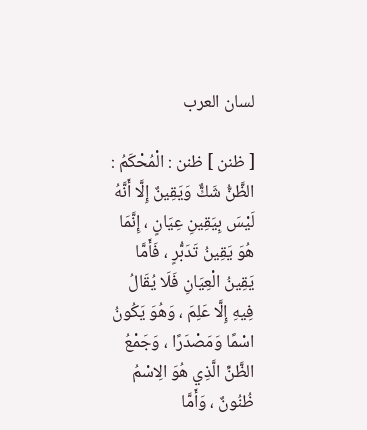لسان العرب

[ ظنن ] ظنن : الْمُحْكَمُ : الظَّنُّ شَكٌّ وَيَقِينٌ إِلَّا أَنَّهُ لَيْسَ بِيَقِينِ عِيَانٍ ، إِنَّمَا هُوَ يَقِينُ تَدَبُّرٍ ، فَأَمَّا يَقِينُ الْعِيَانِ فَلَا يُقَالُ فِيهِ إِلَّا عَلِمَ ، وَهُوَ يَكُونُ اسْمًا وَمَصْدَرًا ، وَجَمْعُ الظَّنِّ الَّذِي هُوَ الِاسْمُ ظُنُونٌ ، وَأَمَّا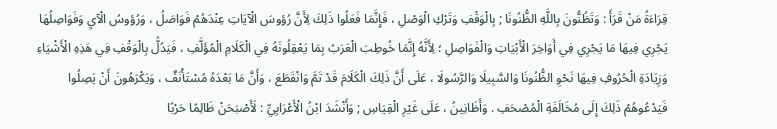قِرَاءَةُ مَنْ قَرَأَ : وَتَظُنُّونَ بِاللَّهِ الظُّنُونَا ; بِالْوَقْفِ وَتَرْكِ الْوَصْلِ ، فَإِنَّمَا فَعَلُوا ذَلِكَ لِأَنَّ رُؤوسَ الْآيَاتِ عِنْدَهُمْ فَوَاصَلُ ، وَرُؤوسُ الْآيِ وَفَوَاصِلُهَا يَجْرِي فِيهَا مَا يَجْرِي فِي أَوَاخِرَ الْأَبْيَاتِ وَالْفَوَاصِلِ ؛ لِأَنَّهُ إِنَّمَا خُوطِبَ الْعَرَبُ بِمَا يَعْقِلُونَهُ فِي الْكَلَامِ الْمُؤَلَّفِ ، فَيَدُلُّ بِالْوَقْفِ فِي هَذِهِ الْأَشْيَاءِ وَزِيَادَةِ الْحُرُوفِ فِيهَا نَحْوِ الظُّنُونَا وَالسَّبِيلَا وَالرَّسُولَا ، عَلَى أَنَّ ذَلِكَ الْكَلَامَ قَدْ تَمَّ وَانْقَطَعَ ، وَأَنَّ مَا بَعْدَهُ مُسْتَأْنَفٌ ، وَيَكْرَهُونَ أَنْ يَصِلُوا فَيَدْعُوهُمْ ذَلِكَ إِلَى مُخَالَفَةِ الْمُصْحَفِ . وَأَظَانِينُ ، عَلَى غَيْرِ الْقِيَاسِ ; وَأَنْشَدَ ابْنُ الْأَعْرَابِيِّ : لَأَصْبَحَنْ ظَالِمًا حَرْبًا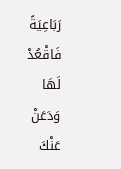رَبَاعِيَةً فَاقْعُدْ لَهَا وَدَعَنْ عَنْكَ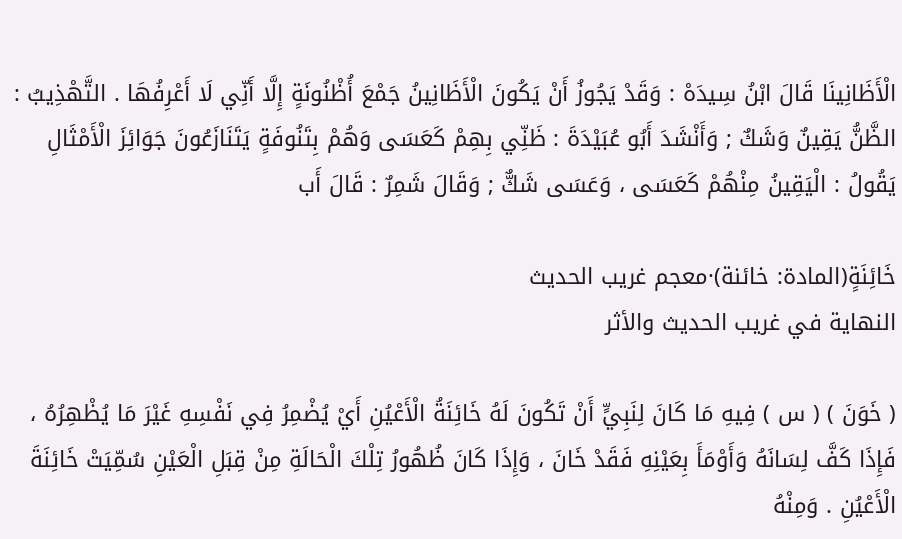الْأَظَانِينَا قَالَ ابْنُ سِيدَهْ : وَقَدْ يَجُوزُ أَنْ يَكُونَ الْأَظَانِينُ جَمْعَ أُظْنُونَةٍ إِلَّا أَنِّي لَا أَعْرِفُهَا . التَّهْذِيبُ : الظَّنُّ يَقِينٌ وَشَكٌ ; وَأَنْشَدَ أَبُو عُبَيْدَةَ : ظَنِّي بِهِمْ كَعَسَى وَهُمْ بِتَنُوفَةٍ يَتَنَازَعُونَ جَوَائِزَ الْأَمْثَالِ يَقُولُ : الْيَقِينُ مِنْهُمْ كَعَسَى ، وَعَسَى شَكٌّ ; وَقَالَ شَمِرٌ : قَالَ أَب

خَائِنَةٍ(المادة: خائنة)·معجم غريب الحديث
النهاية في غريب الحديث والأثر

( خَوَنَ ) ( س ) فِيهِ مَا كَانَ لِنَبِيٍّ أَنْ تَكُونَ لَهُ خَائِنَةُ الْأَعْيُنِ أَيْ يُضْمِرُ فِي نَفْسِهِ غَيْرَ مَا يُظْهِرُهُ ، فَإِذَا كَفَّ لِسَانَهُ وَأَوْمَأَ بِعَيْنِهِ فَقَدْ خَانَ ، وَإِذَا كَانَ ظُهُورُ تِلْكَ الْحَالَةِ مِنْ قِبَلِ الْعَيْنِ سُمِّيَتْ خَائِنَةَ الْأَعْيُنِ . وَمِنْهُ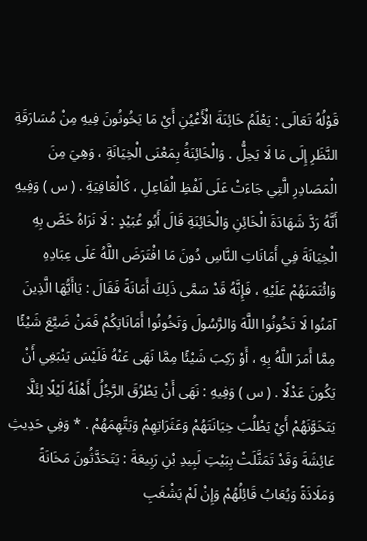قَوْلُهُ تَعَالَى : يَعْلَمُ خَائِنَةَ الْأَعْيُنِ أَيْ مَا يَخُونُونَ فِيهِ مِنْ مُسَارَقَةِ النَّظَرِ إِلَى مَا لَا يَحِلُّ . وَالْخَائِنَةُ بِمَعْنَى الْخِيَانَةِ ، وَهِيَ مِنَ الْمَصَادِرِ الَّتِي جَاءَتْ عَلَى لَفْظِ الْفَاعِلِ ، كَالْعَافِيَةِ . ( س ) وَفِيهِ أَنَّهُ رَدَّ شَهَادَةَ الْخَائِنِ وَالْخَائِنَةِ قَالَ أَبُو عُبَيْدٍ : لَا نَرَاهُ خَصَّ بِهِ الْخِيَانَةَ فِي أَمَانَاتِ النَّاسِ دُونَ مَا افْتَرَضَ اللَّهُ عَلَى عِبَادِهِ وَائْتَمَنَهُمْ عَلَيْهِ ، فَإِنَّهُ قَدْ سَمَّى ذَلِكَ أَمَانَةً فَقَالَ : يَاأَيُّهَا الَّذِينَ آمَنُوا لَا تَخُونُوا اللَّهَ وَالرَّسُولَ وَتَخُونُوا أَمَانَاتِكُمْ فَمَنْ ضَيَّعَ شَيْئًا مِمَّا أَمَرَ اللَّهُ بِهِ ، أَوْ رَكِبَ شَيْئًا مِمَّا نَهَى عَنْهُ فَلَيْسَ يَنْبَغِي أَنْ يَكُونَ عَدْلًا . ( س ) وَفِيهِ : نَهَى أَنْ يَطْرُقَ الرَّجُلُ أَهْلَهُ لَيْلًا لِئَلَّا يَتَخَوَّنَهُمْ أَيْ يَطْلُبَ خِيَانَتَهُمْ وَعَثَرَاتِهِمْ وَيَتَّهِمَهُمْ . * وَفِي حَدِيثِ عَائِشَةَ وَقَدْ تَمَثَّلَتْ بِبَيْتِ لَبِيدِ بْنِ رَبِيعَةَ : يَتَحَدَّثُونَ مَخَانَةً وَمَلَاذَةً وَيُعَابُ قَائِلُهُمْ وَإِنْ لَمْ يَشْغَبِ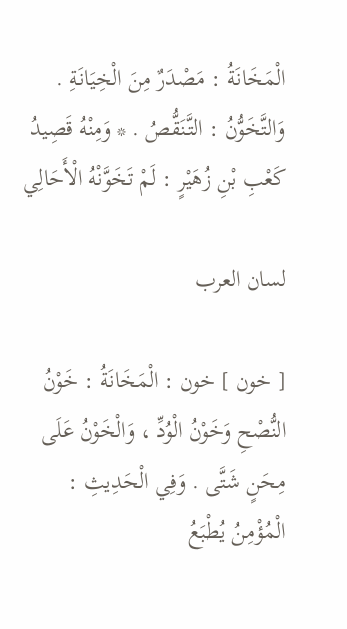الْمَخَانَةُ : مَصْدَرٌ مِنَ الْخِيَانَةِ . وَالتَّخَوُّنُ : التَّنَقُّصُ . * وَمِنْهُ قَصِيدُ كَعْبِ بْنِ زُهَيْرٍ : لَمْ تَخَوَّنْهُ الْأَحَالِي

لسان العرب

[ خون ] خون : الْمَخَانَةُ : خَوْنُ النُّصْحِ وَخَوْنُ الْوُدِّ ، وَالْخَوْنُ عَلَى مِحَنٍ شَتَّى . وَفِي الْحَدِيثِ : الْمُؤْمِنُ يُطْبَعُ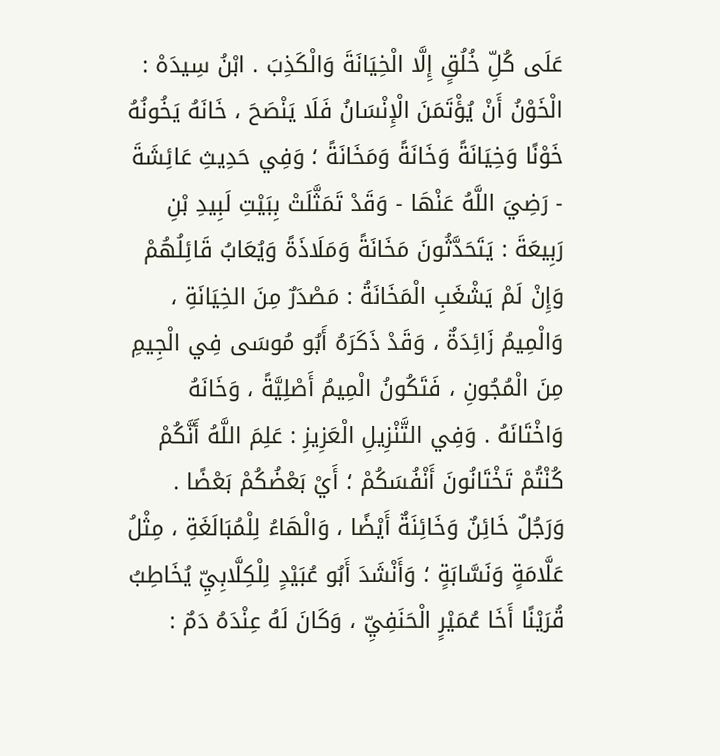عَلَى كُلِّ خُلُقٍ إِلَّا الْخِيَانَةَ وَالْكَذِبَ . ابْنُ سِيدَهْ : الْخَوْنُ أَنْ يُؤْتَمَنَ الْإِنْسَانُ فَلَا يَنْصَحَ ، خَانَهُ يَخُونُهُ خَوْنًا وَخِيَانَةً وَخَانَةً وَمَخَانَةً ؛ وَفِي حَدِيثِ عَائِشَةَ - رَضِيَ اللَّهُ عَنْهَا - وَقَدْ تَمَثَّلَتْ بِبَيْتِ لَبِيدِ بْنِ رَبِيعَةَ : يَتَحَدَّثُونَ مَخَانَةً وَمَلَاذَةً وَيُعَابُ قَائِلُهُمْ وَإِنْ لَمْ يَشْغَبِ الْمَخَانَةُ : مَصْدَرٌ مِنَ الخِيَانَةِ ، وَالْمِيمُ زَائِدَةٌ ، وَقَدْ ذَكَرَهُ أَبُو مُوسَى فِي الْجِيمِ مِنَ الْمُجُونِ ، فَتَكُونُ الْمِيمُ أَصْلِيَّةً ، وَخَانَهُ وَاخْتَانَهُ . وَفِي التَّنْزِيلِ الْعَزِيزِ : عَلِمَ اللَّهُ أَنَّكُمْ كُنْتُمْ تَخْتَانُونَ أَنْفُسَكُمْ ؛ أَيْ بَعْضُكُمْ بَعْضًا . وَرَجُلٌ خَائِنٌ وَخَائِنَةٌ أَيْضًا ، وَالْهَاءُ لِلْمُبَالَغَةِ ، مِثْلُ عَلَّامَةٍ وَنَسَّابَةٍ ؛ وَأَنْشَدَ أَبُو عُبَيْدٍ لِلْكِلَّابِيِّ يُخَاطِبُ قُرَيْنًا أَخَا عُمَيْرٍ الْحَنَفِيِّ ، وَكَانَ لَهُ عِنْدَهُ دَمٌ :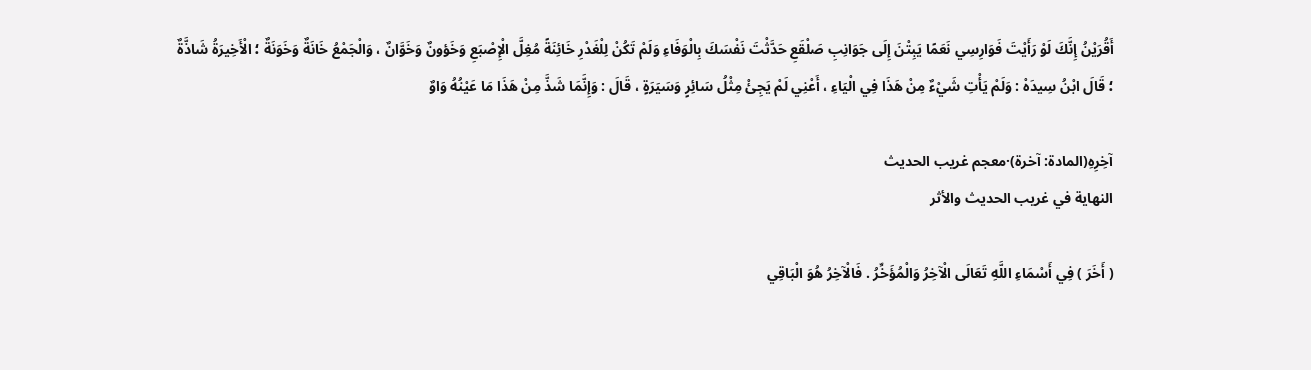أَقُرَيْنُ إِنَّكَ لَوْ رَأَيْتَ فَوَارِسِي نَعَمًا يَبِتْنَ إِلَى جَوَانِبِ صَلْقَعِ حَدَّثْتَ نَفْسَكَ بِالْوَفَاءِ وَلَمْ تَكُنْ لِلْغَدْرِ خَائِنَةً مُغِلَّ الْإِصْبَعِ وَخَؤونٌ وَخَوَّانٌ ، وَالْجَمْعُ خَانَةٌ وَخَوَنَةٌ ؛ الْأَخِيرَةُ شَاذَّةٌ ؛ قَالَ ابْنُ سِيدَهْ : وَلَمْ يَأْتِ شَيْءٌ مِنْ هَذَا فِي الْيَاءِ ، أَعْنِي لَمْ يَجِئْ مِثْلُ سَائِرٍ وَسَيَرَةٍ ، قَالَ : وَإِنَّمَا شَذَّ مِنْ هَذَا مَا عَيْنُهُ وَاوٌ

آخِرِهِ(المادة: آخرة)·معجم غريب الحديث
النهاية في غريب الحديث والأثر

( أَخَرَ ) فِي أَسْمَاءِ اللَّهِ تَعَالَى الْآخِرُ وَالْمُؤَخِّرُ . فَالْآخِرُ هُوَ الْبَاقِي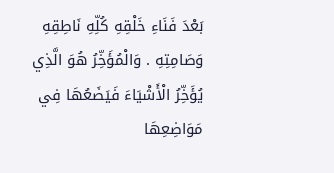بَعْدَ فَنَاءِ خَلْقِهِ كُلِّهِ نَاطِقِهِ وَصَامِتِهِ . وَالْمُؤَخِّرُ هُوَ الَّذِي يُؤَخِّرُ الْأَشْيَاءَ فَيَضَعُهَا فِي مَوَاضِعِهَا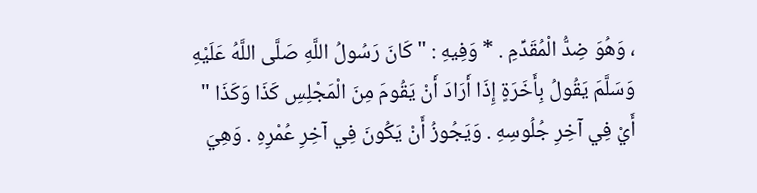، وَهُوَ ضِدُّ الْمُقَدِّمِ . * وَفِيهِ : " كَانَ رَسُولُ اللَّهِ صَلَّى اللَّهُ عَلَيْهِ وَسَلَّمَ يَقُولُ بِأَخَرَةٍ إِذَا أَرَادَ أَنْ يَقُومَ مِنَ الْمَجْلِسِ كَذَا وَكَذَا " أَيْ فِي آخِرِ جُلُوسِهِ . وَيَجُوزُ أَنْ يَكُونَ فِي آخِرِ عُمْرِهِ . وَهِيَ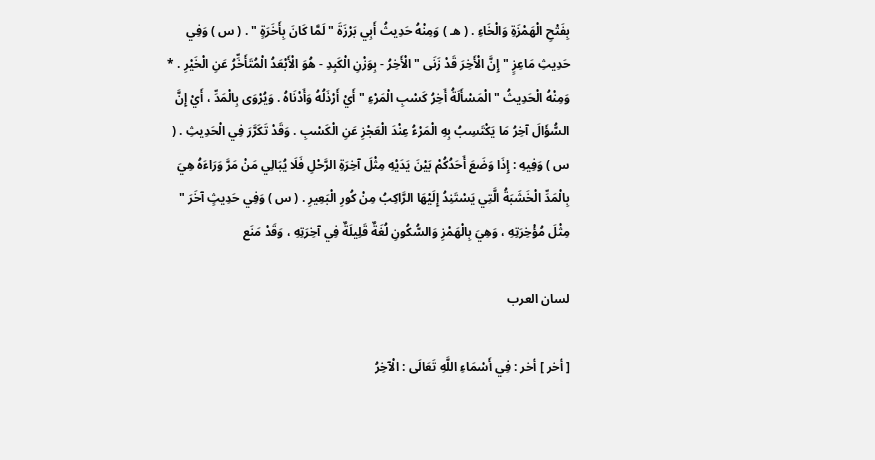بِفَتْحِ الْهَمْزَةِ وَالْخَاءِ . ( هـ ) وَمِنْهُ حَدِيثُ أَبِي بَرْزَةَ " لَمَّا كَانَ بِأَخَرَةٍ " . ( س ) وَفِي حَدِيثِ مَاعِزٍ " إِنَّ الْأَخِرَ قَدْ زَنَى " الْأَخِرُ - بِوَزْنِ الْكَبِدِ - هُوَ الْأَبْعَدُ الْمُتَأَخِّرُ عَنِ الْخَيْرِ . * وَمِنْهُ الْحَدِيثُ " الْمَسْأَلَةُ أَخِرُ كَسْبِ الْمَرْءِ " أَيْ أَرْذَلُهُ وَأَدْنَاهُ . وَيُرْوَى بِالْمَدِّ ، أَيْ إِنَّ السُّؤَالَ آخِرُ مَا يَكْتَسِبُ بِهِ الْمَرْءُ عِنْدَ الْعَجْزِ عَنِ الْكَسْبِ . وَقَدْ تَكَرَّرَ فِي الْحَدِيثِ . ( س ) وَفِيهِ : إِذَا وَضَعَ أَحَدُكُمْ بَيْنَ يَدَيْهِ مِثْلَ آخِرَةِ الرَّحْلِ فَلَا يُبَالِي مَنْ مَرَّ وَرَاءَهُ هِيَ بِالْمَدِّ الْخَشَبَةُ الَّتِي يَسْتَنِدُ إِلَيْهَا الرَّاكِبُ مِنْ كُورِ الْبَعِيرِ . ( س ) وَفِي حَدِيثٍ آخَرَ " مِثْلَ مُؤْخِرَتِهِ ، وَهِيَ بِالْهَمْزِ وَالسُّكُونِ لُغَةٌ قَلِيلَةٌ فِي آخِرَتِهِ ، وَقَدْ مَنَع

لسان العرب

[ أخر ] أخر : فِي أَسْمَاءِ اللَّهِ تَعَالَى : الْآخِرُ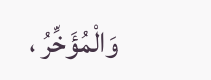وَالْمُؤَخِّرُ ،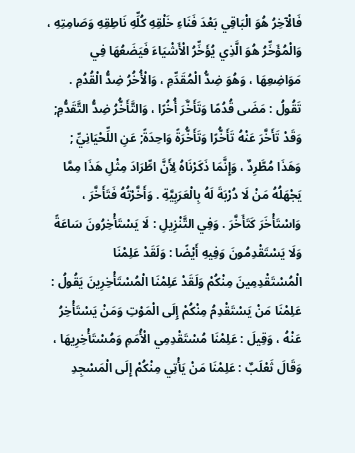فَالْآخِرُ هُوَ الْبَاقِي بَعْدَ فَنَاءِ خَلْقِهِ كُلِّهِ نَاطِقِهِ وَصَامِتِهِ ، وَالْمُؤَخِّرُ هُوَ الَّذِي يُؤَخِّرُ الْأَشْيَاءَ فَيَضَعُهَا فِي مَوَاضِعِهَا ، وَهُوَ ضِدُّ الْمُقَدِّمِ ، وَالْأُخُرُ ضِدُّ الْقُدُمِ . تَقُولُ : مَضَى قُدُمًا وَتَأَخَّرَ أُخُرًا ، وَالتَّأَخُّرُ ضِدُّ التَّقَدُّمِ; وَقَدْ تَأَخَّرَ عَنْهُ تَأَخُّرًا وَتَأَخُّرَةً وَاحِدَةً; عَنِ اللِّحْيَانِيِّ ; وَهَذَا مُطَّرِدٌ ، وَإِنَّمَا ذَكَرْنَاهُ لِأَنَّ اطِّرَادَ مِثْلِ هَذَا مِمَّا يَجْهَلُهُ مَنْ لَا دُرْبَةَ لَهُ بِالْعَرَبِيَّةِ . وَأَخَّرْتُهُ فَتَأَخَّرَ ، وَاسْتَأْخَرَ كَتَأَخَّرَ . وَفِي التَّنْزِيلِ : لَا يَسْتَأْخِرُونَ سَاعَةً وَلَا يَسْتَقْدِمُونَ وَفِيهِ أَيْضًا : وَلَقَدْ عَلِمْنَا الْمُسْتَقْدِمِينَ مِنْكُمْ وَلَقَدْ عَلِمْنَا الْمُسْتَأْخِرِينَ يَقُولُ : عَلِمْنَا مَنْ يَسْتَقْدِمُ مِنْكُمْ إِلَى الْمَوْتِ وَمَنْ يَسْتَأْخِرُ عَنْهُ ، وَقِيلَ : عَلِمْنَا مُسْتَقْدِمِي الْأُمَمِ وَمُسْتَأْخِرِيهَا ، وَقَالَ ثَعْلَبٌ : عَلِمْنَا مَنْ يَأْتِي مِنْكُمْ إِلَى الْمَسْجِدِ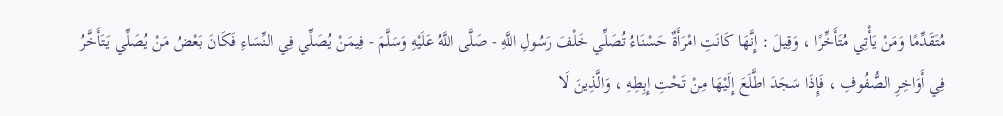مُتَقَدِّمًا وَمَنْ يَأْتِي مُتَأَخِّرًا ، وَقِيلَ : إِنَّهَا كَانَتِ امْرَأَةٌ حَسْنَاءُ تُصَلِّي خَلْفَ رَسُولِ اللَّهِ - صَلَّى اللَّهُ عَلَيْهِ وَسَلَّمَ - فِيمَنْ يُصَلِّي فِي النِّسَاءِ فَكَانَ بَعْضُ مَنْ يُصَلِّي يَتَأَخَّرُ فِي أَوَاخِرِ الصُّفُوفِ ، فَإِذَا سَجَدَ اطَّلَعَ إِلَيْهَا مِنْ تَحْتِ إِبِطِهِ ، وَالَّذِينَ لَا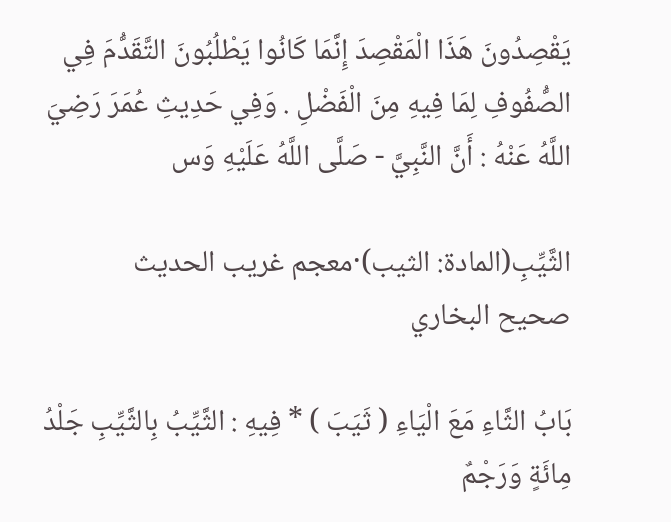يَقْصِدُونَ هَذَا الْمَقْصِدَ إِنَّمَا كَانُوا يَطْلُبُونَ التَّقَدُّمَ فِي الصُّفُوفِ لِمَا فِيهِ مِنَ الْفَضْلِ . وَفِي حَدِيثِ عُمَرَ رَضِيَ اللَّهُ عَنْهُ : أَنَّ النَّبِيَّ - صَلَّى اللَّهُ عَلَيْهِ وَس

الثَّيِّبِ(المادة: الثيب)·معجم غريب الحديث
صحيح البخاري

بَابُ الثَّاءِ مَعَ الْيَاءِ ( ثَيَبَ ) * فِيهِ : الثَّيِّبُ بِالثَّيِّبِ جَلْدُ مِائَةٍ وَرَجْمٌ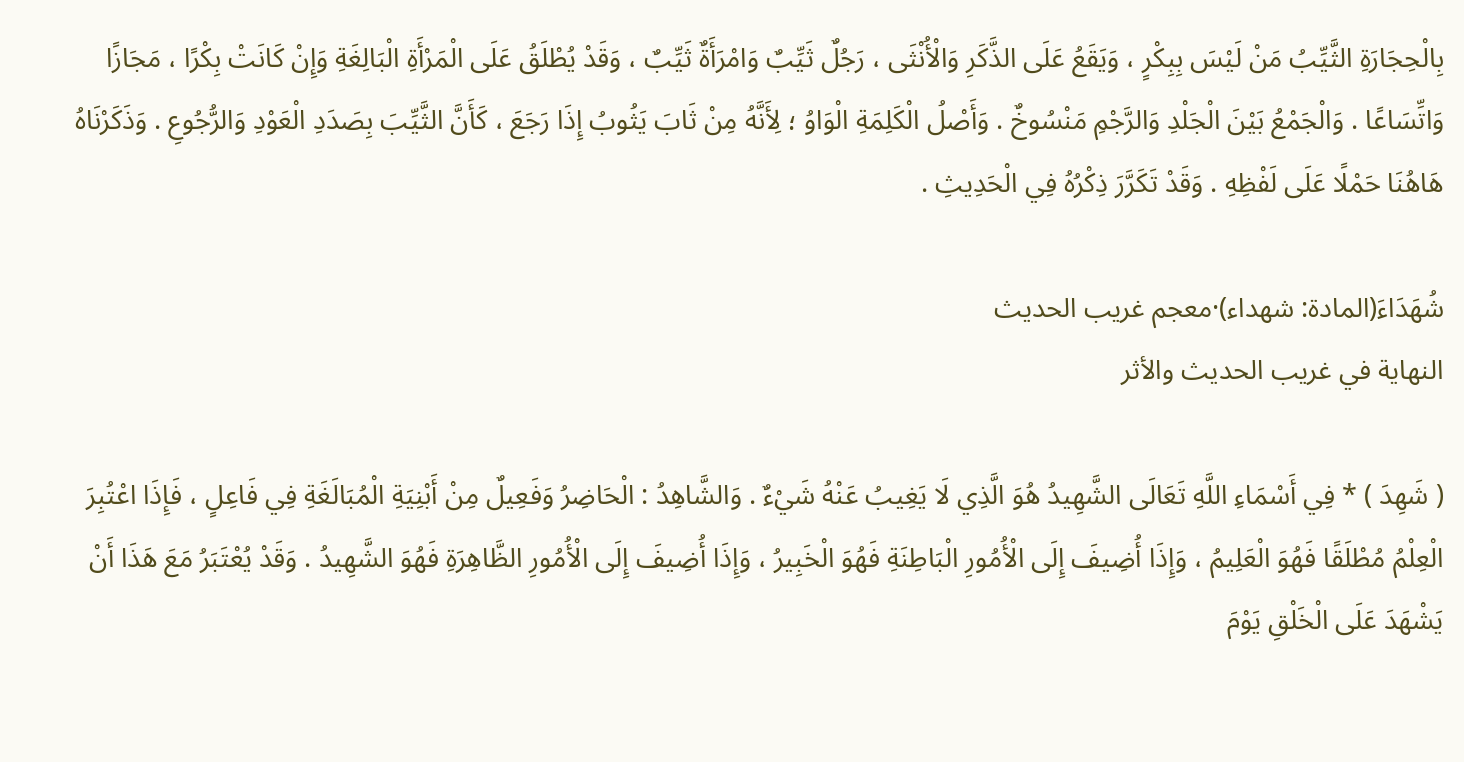بِالْحِجَارَةِ الثَّيِّبُ مَنْ لَيْسَ بِبِكْرٍ ، وَيَقَعُ عَلَى الذَّكَرِ وَالْأُنْثَى ، رَجُلٌ ثَيِّبٌ وَامْرَأَةٌ ثَيِّبٌ ، وَقَدْ يُطْلَقُ عَلَى الْمَرْأَةِ الْبَالِغَةِ وَإِنْ كَانَتْ بِكْرًا ، مَجَازًا وَاتِّسَاعًا . وَالْجَمْعُ بَيْنَ الْجَلْدِ وَالرَّجْمِ مَنْسُوخٌ . وَأَصْلُ الْكَلِمَةِ الْوَاوُ ؛ لِأَنَّهُ مِنْ ثَابَ يَثُوبُ إِذَا رَجَعَ ، كَأَنَّ الثَّيِّبَ بِصَدَدِ الْعَوْدِ وَالرُّجُوعِ . وَذَكَرْنَاهُ هَاهُنَا حَمْلًا عَلَى لَفْظِهِ . وَقَدْ تَكَرَّرَ ذِكْرُهُ فِي الْحَدِيثِ .

شُهَدَاءَ(المادة: شهداء)·معجم غريب الحديث
النهاية في غريب الحديث والأثر

( شَهِدَ ) * فِي أَسْمَاءِ اللَّهِ تَعَالَى الشَّهِيدُ هُوَ الَّذِي لَا يَغِيبُ عَنْهُ شَيْءٌ . وَالشَّاهِدُ : الْحَاضِرُ وَفَعِيلٌ مِنْ أَبْنِيَةِ الْمُبَالَغَةِ فِي فَاعِلٍ ، فَإِذَا اعْتُبِرَ الْعِلْمُ مُطْلَقًا فَهُوَ الْعَلِيمُ ، وَإِذَا أُضِيفَ إِلَى الْأُمُورِ الْبَاطِنَةِ فَهُوَ الْخَبِيرُ ، وَإِذَا أُضِيفَ إِلَى الْأُمُورِ الظَّاهِرَةِ فَهُوَ الشَّهِيدُ . وَقَدْ يُعْتَبَرُ مَعَ هَذَا أَنْ يَشْهَدَ عَلَى الْخَلْقِ يَوْمَ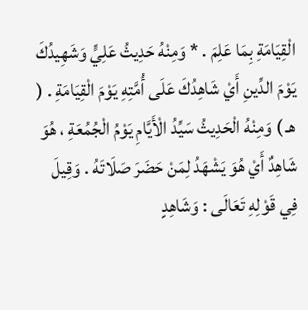الْقِيَامَةِ بِمَا عَلِمَ . * وَمِنْهُ حَدِيثُ عَلِيٍّ وَشَهِيدُكَ يَوْمَ الدِّينِ أَيْ شَاهِدُكَ عَلَى أُمَّتِهِ يَوْمَ الْقِيَامَةِ . ( هـ ) وَمِنْهُ الْحَدِيثُ سَيِّدُ الْأَيَّامِ يَوْمُ الْجُمُعَةِ ، هُوَ شَاهِدٌ أَيْ هُوَ يَشْهَدُ لِمَنْ حَضَرَ صَلَاتَهُ . وَقِيلَ فِي قَوْلِهِ تَعَالَى : وَشَاهِدٍ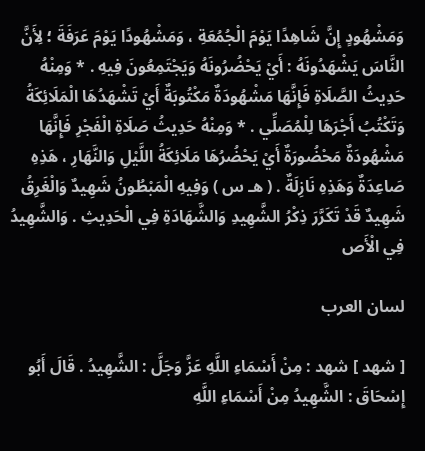وَمَشْهُودٍ إِنَّ شَاهِدًا يَوْمَ الْجُمُعَةِ ، وَمَشْهُودًا يَوْمَ عَرَفَةَ ؛ لِأَنَّ النَّاسَ يَشْهَدُونَهُ : أَيْ يَحْضُرُونَهُ وَيَجْتَمِعُونَ فِيهِ . * وَمِنْهُ حَدِيثُ الصَّلَاةِ فَإِنَّهَا مَشْهُودَةٌ مَكْتُوبَةٌ أَيْ تَشْهَدُهَا الْمَلَائِكَةُ وَتَكْتُبُ أَجْرَهَا لِلْمُصَلِّي . * وَمِنْهُ حَدِيثُ صَلَاةِ الْفَجْرِ فَإِنَّهَا مَشْهُودَةٌ مَحْضُورَةٌ أَيْ يَحْضُرُهَا مَلَائِكَةُ اللَّيْلِ وَالنَّهَارِ ، هَذِهِ صَاعِدَةٌ وَهَذِهِ نَازِلَةٌ . ( هـ س ) وَفِيهِ الْمَبْطُونُ شَهِيدٌ وَالْغَرِقُ شَهِيدٌ قَدْ تَكَرَّرَ ذِكْرُ الشَّهِيدِ وَالشَّهَادَةِ فِي الْحَدِيثِ . وَالشَّهِيدُ فِي الْأَص

لسان العرب

[ شهد ] شهد : مِنْ أَسْمَاءِ اللَّهِ عَزَّ وَجَلَّ : الشَّهِيدُ . قَالَ أَبُو إِسْحَاقَ : الشَّهِيدُ مِنْ أَسْمَاءِ اللَّهِ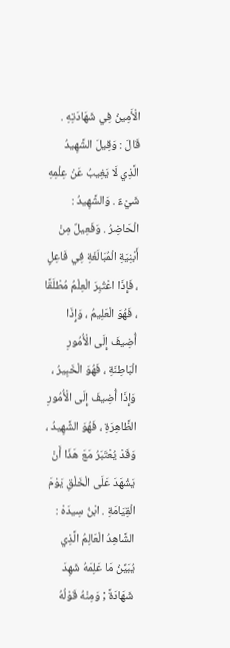الْأَمِينُ فِي شَهَادَتِهِ . قَالَ : وَقِيلَ الشَّهِيدُ الَّذِي لَا يَغِيبُ عَنْ عِلْمِهِ شَيْءٌ . وَالشَّهِيدُ : الْحَاضِرُ . وَفَعِيلٌ مِنْ أَبْنِيَةِ الْمُبَالَغَةِ فِي فَاعِلٍ ، فَإِذَا اعْتُبِرَ الْعِلْمُ مُطْلَقًا ، فَهُوَ الْعَلِيمُ ، وَإِذَا أُضِيفَ إِلَى الْأُمُورِ الْبَاطِنَةِ ، فَهُوَ الْخَبِيرُ ، وَإِذَا أُضِيفَ إِلَى الْأُمُورِ الظَّاهِرَةِ ، فَهُوَ الشَّهِيدُ ، وَقَدْ يُعْتَبَرُ مَعَ هَذَا أَنْ يَشْهَدَ عَلَى الْخَلْقِ يَوْمَ الْقِيَامَةِ . ابْنُ سِيدَهْ : الشَّاهِدُ الْعَالِمُ الَّذِي يُبَيِّنُ مَا عَلِمَهُ شَهِدَ شَهَادَةً ; وَمِنْهُ قَوْلُهُ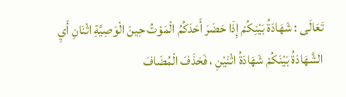تَعَالَى : شَهَادَةُ بَيْنِكُمْ إِذَا حَضَرَ أَحَدَكُمُ الْمَوْتُ حِينَ الْوَصِيَّةِ اثْنَانِ أَيِ الشَّهَادَةُ بَيْنَكُمْ شَهَادَةُ اثْنَيْنِ ، فَحَذَفَ الْمُضَافَ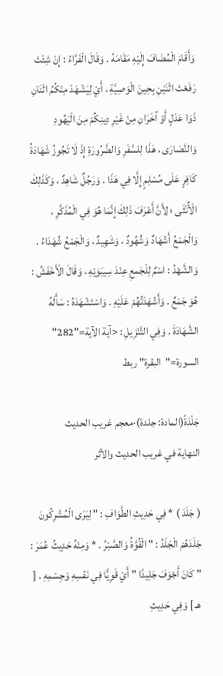وَأَقَامَ الْمُضَافَ إِلَيْهِ مَقَامَهُ . وَقَالَ الْفَرَّاءُ : إِنْ شِئْتَ رَفَعْتَ اثْنَيْنِ بِحِينَ الْوَصِيَّةِ ، أَيْ لِيَشْهَدْ مِنْكُمُ اثْنَانِ ذَوَا عَدْلٍ أَوْ آخَرَانِ مِنْ غَيْرِ دِينِكُمْ مِنَ الْيَهُودِ وَالنَّصَارَى ، هَذَا لِلسَّفَرِ وَالضَّرُورَةِ إِذْ لَا تَجُوزُ شَهَادَةُ كَافِرٍ عَلَى مُسْلِمٍ إِلَّا فِي هَذَا . وَرَجُلٌ شَاهِدٌ ، وَكَذَلِكَ الْأُنْثَى ؛ لِأَنَّ أَعْرَفَ ذَلِكَ إِنَّمَا هُوَ فِي الْمُذَكَّرِ ، وَالْجَمْعُ أَشْهَادٌ وَشُهُودٌ ، وَشَهِيدٌ ، وَالْجَمْعُ شُهَدَاءُ . وَالشَّهْدُ : اسْمٌ لِلْجَمعِ عِنْدَ سِيبَوَيْهِ ، وَقَالَ الْأَخْفَشُ : هُوَ جَمْعٌ . وَأَشْهَدْتُهُمْ عَلَيْهِ . وَاسْتَشْهَدَهُ : سَأَلَهُ الشَّهَادَةَ . وَفِي التَّنْزِيلِ : <آية الآية="282" السورة="البقرة" ربط

جَلْدَةً(المادة: جلدة)·معجم غريب الحديث
النهاية في غريب الحديث والأثر

( جَلَدَ ) * فِي حَدِيثِ الطَّوَافِ : " لِيَرَى الْمُشْرِكُونَ جَلَدَهُمْ الْجَلَدُ : " الْقُوَّةُ وَالصَّبْرُ . * وَمِنْهُ حَدِيثُ عُمَرَ : " كَانَ أَجْوَفَ جَلِيدًا " أَيْ قَوِيًّا فِي نَفْسِهِ وَجِسْمِهِ . [ هـ ] وَفِي حَدِيثِ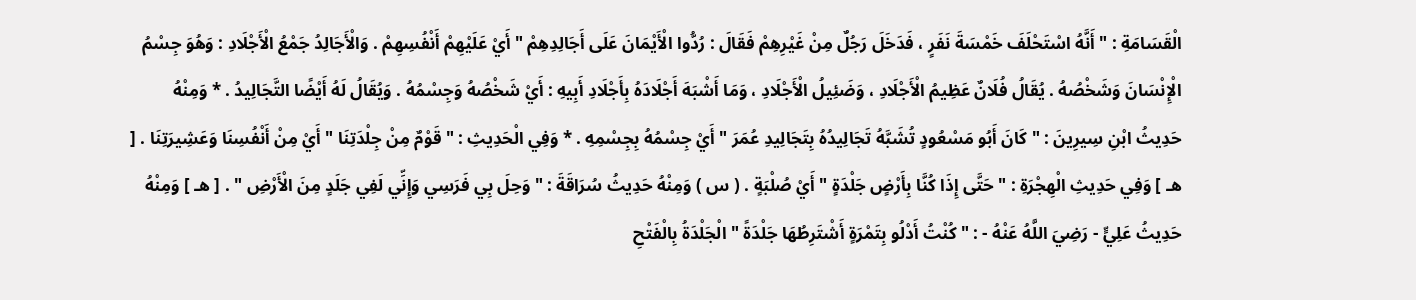الْقَسَامَةِ : " أَنَّهُ اسْتَحْلَفَ خَمْسَةَ نَفَرٍ ، فَدَخَلَ رَجُلٌ مِنْ غَيْرِهِمْ فَقَالَ : رُدُّوا الْأَيْمَانَ عَلَى أَجَالِدِهِمْ " أَيْ عَلَيْهِمْ أَنْفُسِهِمْ . وَالْأَجَالِدُ جَمْعُ الْأَجْلَادِ : وَهُوَ جِسْمُ الْإِنْسَانَ وَشَخْصُهُ . يُقَالُ فُلَانٌ عَظِيمُ الْأَجْلَادِ ، وَضَئِيلُ الْأَجْلَادِ ، وَمَا أَشْبَهَ أَجْلَادَهُ بِأَجْلَادِ أَبِيهِ : أَيْ شَخْصُهُ وَجِسْمُهُ . وَيُقَالُ لَهُ أَيْضًا التَّجَالِيدُ . * وَمِنْهُ حَدِيثُ ابْنِ سِيرِينَ : " كَانَ أَبُو مَسْعُودٍ تُشَبَّهُ تَجَالِيدُهُ بِتَجَالِيدِ عُمَرَ " أَيْ جِسْمُهُ بِجِسْمِهِ . * وَفِي الْحَدِيثِ : " قَوْمٌ مِنْ جِلْدَتِنَا " أَيْ مِنْ أَنْفُسِنَا وَعَشِيرَتِنَا . [ هـ ] وَفِي حَدِيثِ الْهِجْرَةِ : " حَتَّى إِذَا كُنَّا بِأَرْضٍ جَلْدَةٍ " أَيْ صُلْبَةٍ . ( س ) وَمِنْهُ حَدِيثُ سُرَاقَةَ : " وَحِلَ بِي فَرَسِي وَإِنِّي لَفِي جَلَدٍ مِنَ الْأَرْضِ " . [ هـ ] وَمِنْهُ حَدِيثُ عَلِيٍّ - رَضِيَ اللَّهُ عَنْهُ - : " كُنْتُ أَدْلُو بِتَمْرَةٍ أَشْتَرِطُهَا جَلْدَةً " الْجَلْدَةُ بِالْفَتْحِ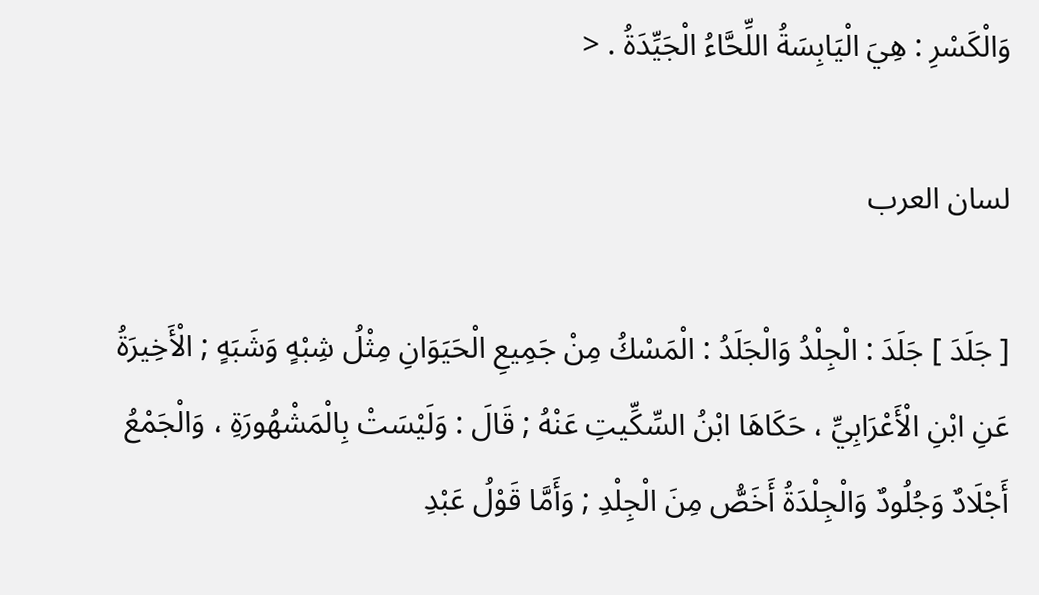وَالْكَسْرِ : هِيَ الْيَابِسَةُ اللِّحَّاءُ الْجَيِّدَةُ . <

لسان العرب

[ جَلَدَ ] جَلَدَ : الْجِلْدُ وَالْجَلَدُ : الْمَسْكُ مِنْ جَمِيعِ الْحَيَوَانِ مِثْلُ شِبْهٍ وَشَبَهٍ ; الْأَخِيرَةُ عَنِ ابْنِ الْأَعْرَابِيِّ ، حَكَاهَا ابْنُ السِّكِّيتِ عَنْهُ ; قَالَ : وَلَيْسَتْ بِالْمَشْهُورَةِ ، وَالْجَمْعُ أَجْلَادٌ وَجُلُودٌ وَالْجِلْدَةُ أَخَصُّ مِنَ الْجِلْدِ ; وَأَمَّا قَوْلُ عَبْدِ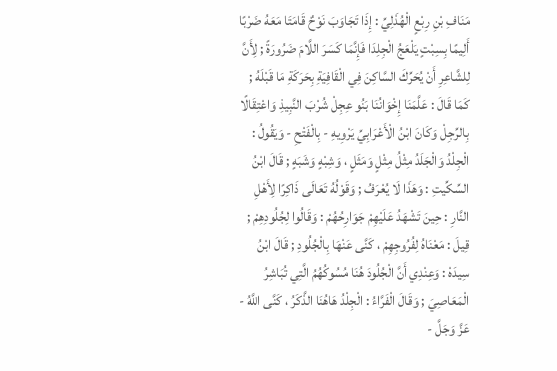مَنَافِ بْنِ رِبْعٍ الْهُذَلِيِّ : إِذَا تَجَاوَبَ نَوْحٌ قَامَتَا مَعَهُ ضَرْبًا أَلِيمًا بِسِبْتٍ يَلْعَجُ الْجِلِدَا فَإِنَّمَا كَسَرَ اللَّامَ ضَرُورَةً ; لِأَنَّ لِلشَّاعِرِ أَنْ يُحَرِّكَ السَّاكِنَ فِي الْقَافِيَةِ بِحَرَكَةِ مَا قَبْلَهُ ; كَمَا قَالَ : عَلَّمَنَا إِخْوَانُنَا بَنُو عِجِلْ شُرْبَ النَّبِيذِ وَاعْتِقَالًا بِالرِّجِلْ وَكَانَ ابْنُ الْأَعْرَابِيِّ يَرْوِيهِ - بِالْفَتْحِ - وَيَقُولُ : الْجِلْدُ وَالْجَلَدُ مِثْلُ مِثْلٍ وَمَثَلٍ ، وَشِبْهٍ وَشَبَهٍ ; قَالَ ابْنُ السِّكِّيتِ : وَهَذَا لَا يُعْرَفُ ; وَقَوْلُهُ تَعَالَى ذَاكِرًا لِأَهْلِ النَّارِ : حِينَ تَشْهَدُ عَلَيْهِمْ جَوَارِحُهُمْ : وَقَالُوا لِجُلُودِهِمْ ; قِيلَ : مَعْنَاهُ لِفُرُوجِهِمْ ، كَنَّى عَنْهَا بِالْجُلُودِ ; قَالَ ابْنُ سِيدَهْ : وَعِنْدِي أَنَّ الْجُلُودَ هُنَا مُسُوكُهُمُ الَّتِي تُبَاشِرُ الْمَعَاصِيَ ; وَقَالَ الْفَرَّاءُ : الْجِلْدُ هَاهُنَا الذَّكَرُ ، كَنَّى اللَّهُ - عَزَّ وَجَلَّ -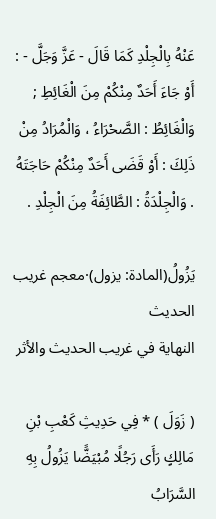عَنْهُ بِالْجِلْدِ كَمَا قَالَ - عَزَّ وَجَلَّ - : أَوْ جَاءَ أَحَدٌ مِنْكُمْ مِنَ الْغَائِطِ ; وَالْغَائِطُ : الصَّحْرَاءُ ، وَالْمُرَادُ مِنْ ذَلِكَ : أَوْ قَضَى أَحَدٌ مِنْكُمْ حَاجَتَهُ . وَالْجِلْدَةُ : الطَّائِفَةُ مِنَ الْجِلْدِ .

يَزُولُ(المادة: يزول)·معجم غريب الحديث
النهاية في غريب الحديث والأثر

( زَوَلَ ) * فِي حَدِيثِ كَعْبِ بْنِ مَالِكٍ رَأَى رَجُلًا مُبْيَضًّا يَزُولُ بِهِ السَّرَابُ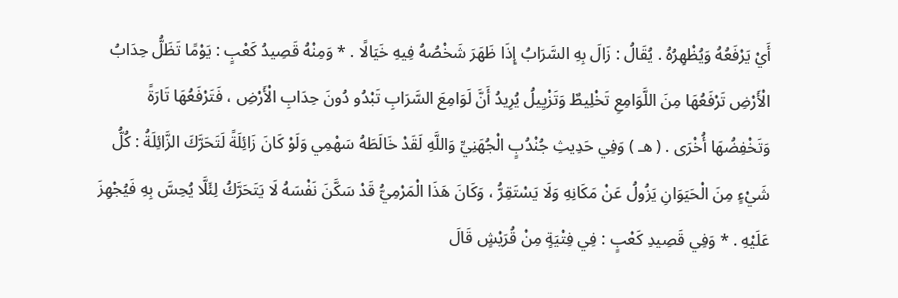أَيْ يَرْفَعُهُ وَيُظْهِرُهُ . يُقَالُ : زَالَ بِهِ السَّرَابُ إِذَا ظَهَرَ شَخْصُهُ فِيهِ خَيَالًا . * وَمِنْهُ قَصِيدُ كَعْبٍ : يَوْمًا تَظَلُّ حِدَابُ الْأَرْضِ تَرْفَعُهَا مِنَ اللَّوَامِعِ تَخْلِيطٌ وَتَزْيِيلُ يُرِيدُ أَنَّ لَوَامِعَ السَّرَابِ تَبْدُو دُونَ حِدَابِ الْأَرْضِ ، فَتَرْفَعُهَا تَارَةً وَتَخْفِضُهَا أُخْرَى . ( هـ ) وَفِي حَدِيثِ جُنْدُبٍ الْجُهَنِيِّ وَاللَّهِ لَقَدْ خَالَطَهُ سَهْمِي وَلَوْ كَانَ زَائِلَةً لَتَحَرَّكَ الزَّائِلَةُ : كُلُّ شَيْءٍ مِنَ الْحَيَوَانِ يَزُولُ عَنْ مَكَانِهِ وَلَا يَسْتَقِرُّ ، وَكَانَ هَذَا الْمَرْمِيُّ قَدْ سَكَّنَ نَفْسَهُ لَا يَتَحَرَّكُ لِئَلَّا يُحِسَّ بِهِ فَيُجْهِزَ عَلَيْهِ . * وَفِي قَصِيدِ كَعْبٍ : فِي فِتْيَةٍ مِنْ قُرَيْشٍ قَالَ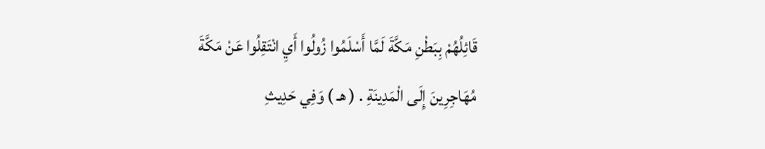قَائِلُهُمْ بِبَطْنِ مَكَّةَ لَمَّا أَسْلَمُوا زُولُوا أَيِ انْتَقِلُوا عَنْ مَكَّةَ مُهَاجِرِينَ إِلَى الْمَدِينَةِ . ( هـ ) وَفِي حَدِيثِ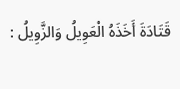قَتَادَةَ أَخَذَهُ الْعَوِيلُ وَالزَّوِيلُ :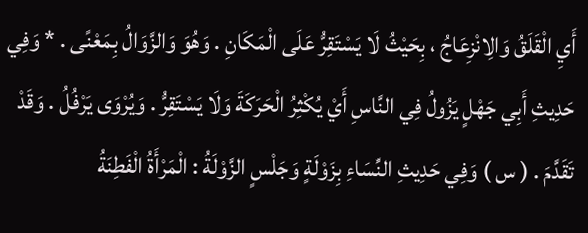أَيِ الْقَلَقُ وَالِانْزِعَاجُ ، بِحَيْثُ لَا يَسْتَقِرُّ عَلَى الْمَكَانِ . وَهُوَ وَالزَّوَالُ بِمَعْنًى . * وَفِي حَدِيثِ أَبِي جَهْلٍ يَزُولُ فِي النَّاسِ أَيْ يُكْثِرُ الْحَرَكَةَ وَلَا يَسْتَقِرُّ . وَيُرْوَى يَرْفُلُ . وَقَدْ تَقَدَّمَ . ( س ) وَفِي حَدِيثِ النِّسَاءِ بِزَوْلَةٍ وَجَلْسٍ الزَّوْلَةُ : الْمَرْأَةُ الْفَطِنَةُ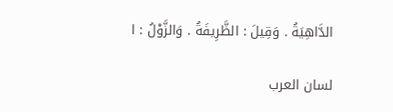الدَّاهِيَةُ . وَقِيلَ : الظَّرِيفَةُ . وَالزَّوْلُ : ا

لسان العرب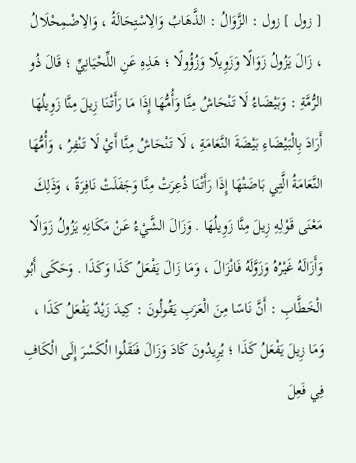[ زول ] زول : الزَّوَالُ : الذَّهَابُ وَالِاسْتِحَالَةُ ، وَالِاضْمِحْلَالُ ، زَالَ يَزُولُ زَوَالًا وَزَوِيلًا وَزُؤُولًا ؛ هَذِهِ عَنِ اللِّحْيَانِيِّ ؛ قَالَ ذُو الرُّمَّةِ : وَبَيْضَاءُ لَا تَنْحَاشُ مِنَّا وَأُمُّهَا إِذَا مَا رَأَتْنَا زِيلَ مِنَّا زَوِيلُهَا أَرَادَ بِالْبَيْضَاءِ بَيْضَةَ النَّعَامَةِ ، لَا تَنْحَاشُ مِنَّا أَيْ لَا تَنْفِرُ ، وَأُمُّهَا النَّعَامَةُ الَّتِي بَاضَتْهَا إِذَا رَأَتْنَا ذُعِرَتْ مِنَّا وَجَفَلَتْ نَافِرَةً ، وَذَلِكَ مَعْنَى قَوْلِهِ زِيلَ مِنَّا زَوِيلُهَا . وَزَالَ الشَّيْءُ عَنْ مَكَانِهِ يَزُولُ زَوَالًا وَأَزَالَهُ غَيْرُهُ وَزَوَّلَهُ فَانْزَالَ ، وَمَا زَالَ يَفْعَلُ كَذَا وَكَذَا . وَحَكَى أَبُو الْخَطَّابِ : أَنَّ نَاسًا مِنَ الْعَرَبِ يَقُولُونَ : كِيدَ زَيْدٌ يَفْعَلُ كَذَا ، وَمَا زِيلَ يَفْعَلُ كَذَا ؛ يُرِيدُونَ كَادَ وَزَالَ فَنَقَلُوا الْكَسْرَ إِلَى الْكَافِ فِي فَعِلَ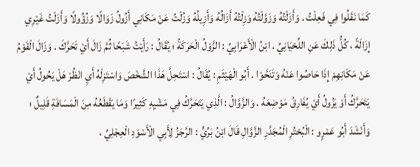كَمَا نَقَلُوا فِي فَعِلْتُ . وَأَزَلْتُهُ وَزَوَّلْتُهُ وَزِلْتُهُ أَزَالُهُ وَأَزِيلُهُ وَزُلْتُ عَنْ مَكَانِي أَزُولُ زَوَالًا وَزُؤُولًا وَأَزَلْتُ غَيْرِي إِزَالَةً ، كُلُّ ذَلِكَ عَنِ اللِّحْيَانِيِّ . ابْنُ الْأَعْرَابِيِّ : الزَّوْلُ الْحَرَكَةُ ؛ يُقَالُ : رَأَيْتُ شَبَحًا ثُمَّ زَالَ أَيْ تَحَرَّكَ . وَزَالَ الْقَوْمُ عَنْ مَكَانِهِمْ إِذَا حَاصُوا عَنْهُ وَتَنَحَّوْا . أَبُو الْهَيْثَمِ : يُقَالُ : اسْتَحِلَّ هَذَا الشَّخْصَ وَاسْتَزِلْهُ أَيِ انْظُرْ هَلْ يَحُولُ أَيْ يَتَحَرَّكُ أَوْ يَزُولُ أَيْ يُفَارِقُ مَوْضِعَهُ . وَالزَّوَّالُ : الَّذِي يَتَحَرَّكُ فِي مَشْيِهِ كَثِيرًا وَمَا يَقْطَعُهُ مِنَ الْمَسَافَةِ قَلِيلٌ ؛ وَأَنْشَدَ أَبُو عَمْرٍو : الْبُحْتُرِ الْمُجَدَّرِ الزَّوَّالِ قَالَ ابْنُ بَرِّيٍّ : الرَّجَزُ لِأَبِي الْأَسْوَدِ الْعِجْلِيِّ ،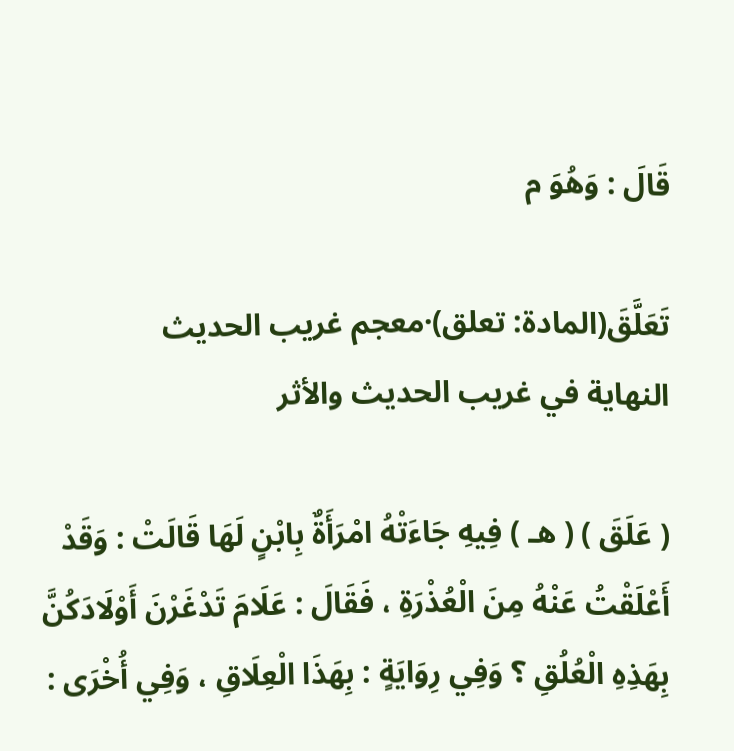قَالَ : وَهُوَ م

تَعَلَّقَ(المادة: تعلق)·معجم غريب الحديث
النهاية في غريب الحديث والأثر

( عَلَقَ ) ( هـ ) فِيهِ جَاءَتْهُ امْرَأَةٌ بِابْنٍ لَهَا قَالَتْ : وَقَدْ أَعْلَقْتُ عَنْهُ مِنَ الْعُذْرَةِ ، فَقَالَ : عَلَامَ تَدْغَرْنَ أَوْلَادَكُنَّ بِهَذِهِ الْعُلُقِ ؟ وَفِي رِوَايَةٍ : بِهَذَا الْعِلَاقِ ، وَفِي أُخْرَى :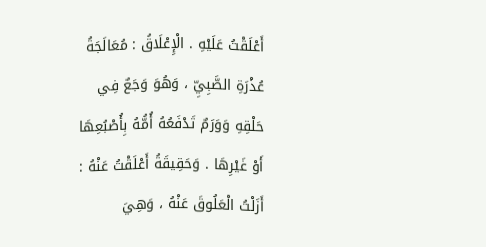أَعْلَقْتُ عَلَيْهِ . الْإِعْلَاقُ : مُعَالَجَةُ عُذْرَةِ الصَّبِيِّ ، وَهُوَ وَجَعٌ فِي حَلْقِهِ وَوَرَمٌ تَدْفَعُهُ أُمُّهُ بِأُصْبُعِهَا أَوْ غَيْرِهَا . وَحَقِيقَةُ أَعْلَقْتُ عَنْهُ : أَزَلْتُ الْعَلُوقَ عَنْهُ ، وَهِيَ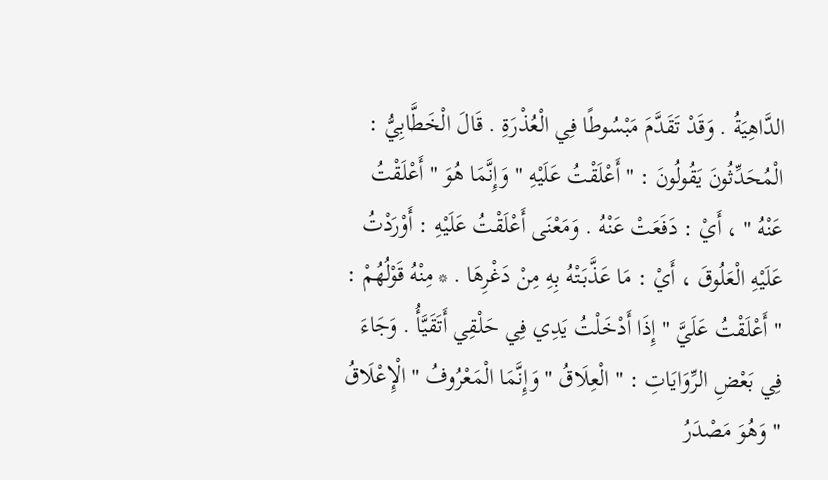الدَّاهِيَةُ . وَقَدْ تَقَدَّمَ مَبْسُوطًا فِي الْعُذْرَةِ . قَالَ الْخَطَّابِيُّ : الْمُحَدِّثُونَ يَقُولُونَ : " أَعْلَقْتُ عَلَيْهِ " وَإِنَّمَا هُوَ " أَعْلَقْتُ عَنْهُ " ، أَيْ : دَفَعَتْ عَنْهُ . وَمَعْنَى أَعْلَقْتُ عَلَيْهِ : أَوْرَدْتُ عَلَيْهِ الْعَلُوقَ ، أَيْ : مَا عَذَّبَتْهُ بِهِ مِنْ دَغْرِهَا . * مِنْهُ قَوْلُهُمْ : " أَعْلَقْتُ عَلَيَّ " إِذَا أَدْخَلْتُ يَدِي فِي حَلْقِي أَتَقَيَّأُ . وَجَاءَ فِي بَعْضِ الرِّوَايَاتِ : " الْعِلَاقُ " وَإِنَّمَا الْمَعْرُوفُ " الْإِعْلَاقُ " وَهُوَ مَصْدَرُ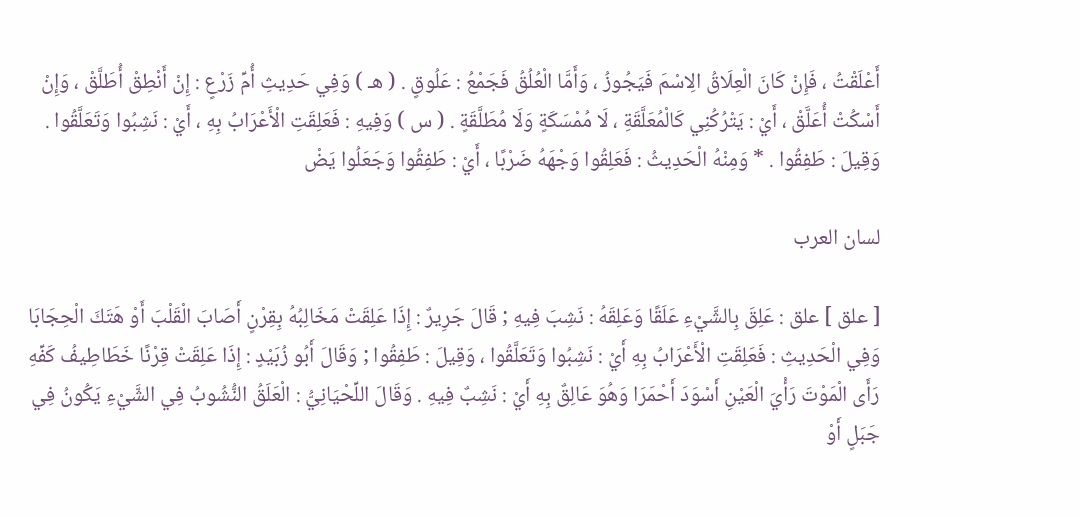أَعْلَقْتُ ، فَإِنْ كَانَ الْعِلَاقُ الِاسْمَ فَيَجُوزُ ، وَأَمَّا الْعُلُقُ فَجَمْعُ : عَلُوقٍ . ( هـ ) وَفِي حَدِيثِ أُمِّ زَرْعٍ : إِنْ أَنْطِقْ أُطَلَّقْ ، وَإِنْ أَسْكُتْ أُعَلَّقْ ، أَيْ : يَتْرُكُنِي كَالْمُعَلَّقَةِ ، لَا مُمْسَكَةٍ وَلَا مُطَلَّقَةٍ . ( س ) وَفِيهِ : فَعَلِقَتِ الْأَعْرَابُ بِهِ ، أَيْ : نَشِبُوا وَتَعَلَّقُوا . وَقِيلَ : طَفِقُوا . * وَمِنْهُ الْحَدِيثُ : فَعَلِقُوا وَجْهَهُ ضَرْبًا ، أَيْ : طَفِقُوا وَجَعَلُوا يَضْ

لسان العرب

[ علق ] علق : عَلِقَ بِالشَّيْءِ عَلَقًا وَعَلِقَهُ : نَشِبَ فِيهِ ; قَالَ جَرِيرٌ : إِذَا عَلِقَتْ مَخَالِبُهُ بِقِرْنٍ أَصَابَ الْقَلْبَ أَوْ هَتَكَ الْحِجَابَا وَفِي الْحَدِيثِ : فَعَلِقَتِ الْأَعْرَابُ بِهِ أَيْ : نَشِبُوا وَتَعَلَّقُوا ، وَقِيلَ : طَفِقُوا ; وَقَالَ أَبُو زُبَيْدٍ : إِذَا عَلِقَتْ قِرْنًا خَطَاطِيفُ كَفِّهِ رَأَى الْمَوْتَ رَأْيَ الْعَيْنِ أَسْوَدَ أَحْمَرَا وَهُوَ عَالِقٌ بِهِ أَيْ : نَشِبٌ فِيهِ . وَقَالَ اللِّحْيَانِيُّ : الْعَلَقُ النُّشُوبُ فِي الشَّيْءِ يَكُونُ فِي جَبَلٍ أَوْ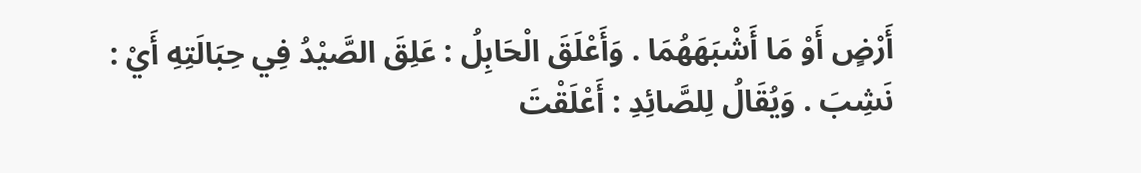أَرْضٍ أَوْ مَا أَشْبَهَهُمَا . وَأَعْلَقَ الْحَابِلُ : عَلِقَ الصَّيْدُ فِي حِبَالَتِهِ أَيْ : نَشِبَ . وَيُقَالُ لِلصَّائِدِ : أَعْلَقْتَ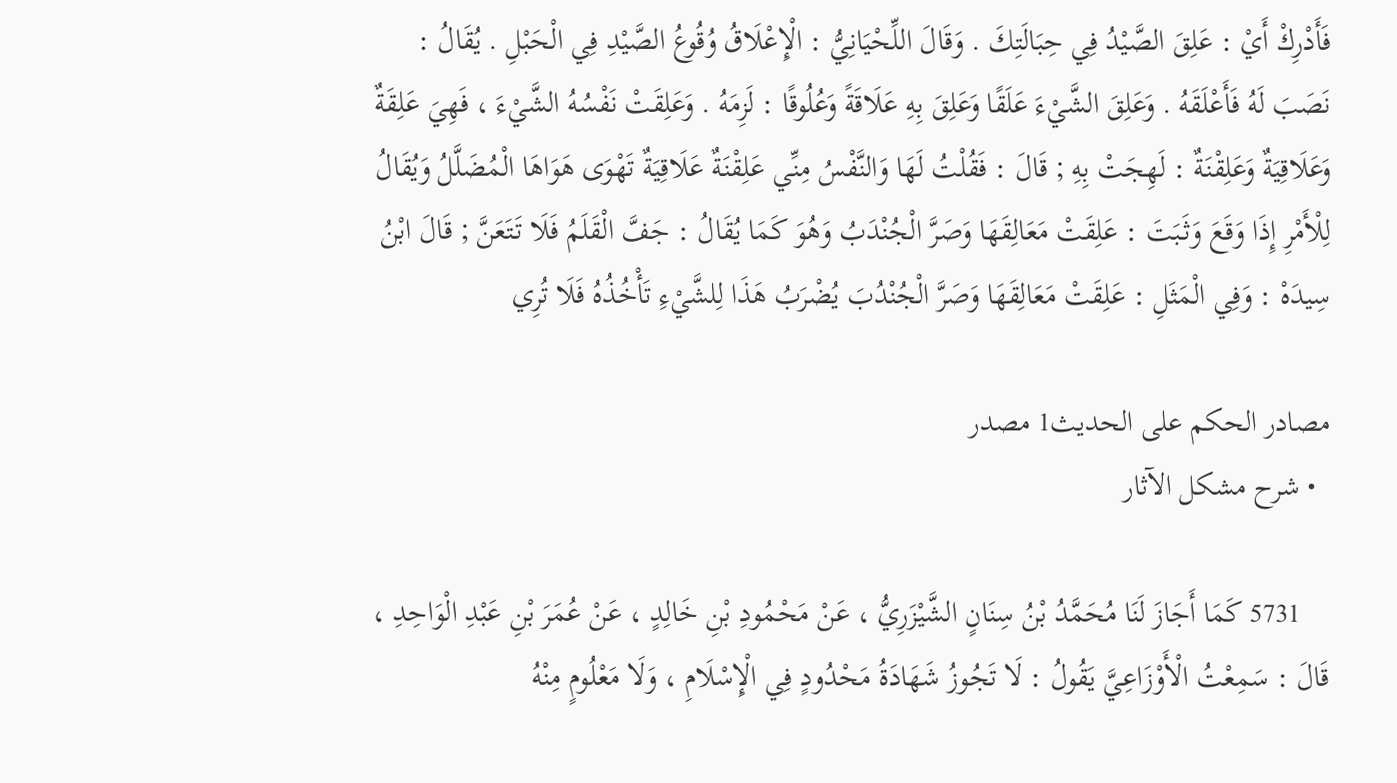فَأَدْرِكْ أَيْ : عَلِقَ الصَّيْدُ فِي حِبَالَتِكَ . وَقَالَ اللِّحْيَانِيُّ : الْإِعْلَاقُ وُقُوعُ الصَّيْدِ فِي الْحَبْلِ . يُقَالُ : نَصَبَ لَهُ فَأَعْلَقَهُ . وَعَلِقَ الشَّيْءَ عَلَقًا وَعَلِقَ بِهِ عَلَاقَةً وَعُلُوقًا : لَزِمَهُ . وَعَلِقَتْ نَفْسُهُ الشَّيْءَ ، فَهِيَ عَلِقَةٌ وَعَلَاقِيَةٌ وَعَلِقْنَةٌ : لَهِجَتْ بِهِ ; قَالَ : فَقُلْتُ لَهَا وَالنَّفْسُ مِنِّي عَلِقْنَةٌ عَلَاقِيَةٌ تَهْوَى هَوَاهَا الْمُضَلَّلُ وَيُقَالُ لِلْأَمْرِ إِذَا وَقَعَ وَثَبَتَ : عَلِقَتْ مَعَالِقَهَا وَصَرَّ الْجُنْدَبُ وَهُوَ كَمَا يُقَالُ : جَفَّ الْقَلَمُ فَلَا تَتَعَنَّ ; قَالَ ابْنُ سِيدَهْ : وَفِي الْمَثَلِ : عَلِقَتْ مَعَالِقَهَا وَصَرَّ الْجُنْدُبَ يُضْرَبُ هَذَا لِلشَّيْءِ تَأْخُذُهُ فَلَا تُرِي

مصادر الحكم على الحديث1 مصدر
  • شرح مشكل الآثار

    5731 كَمَا أَجَازَ لَنَا مُحَمَّدُ بْنُ سِنَانٍ الشَّيْزَرِيُّ ، عَنْ مَحْمُودِ بْنِ خَالِدٍ ، عَنْ عُمَرَ بْنِ عَبْدِ الْوَاحِدِ ، قَالَ : سَمِعْتُ الْأَوْزَاعِيَّ يَقُولُ : لَا تَجُوزُ شَهَادَةُ مَحْدُودٍ فِي الْإِسْلَامِ ، وَلَا مَعْلُومٍ مِنْهُ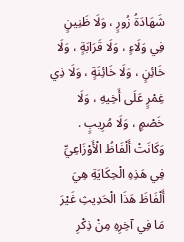شَهَادَةُ زُورٍ ، وَلَا ظَنِينٍ فِي وَلَاءٍ ، وَلَا قَرَابَةٍ ، وَلَا خَائِنٍ ، وَلَا خَائِنَةٍ ، وَلَا ذِي غِمْرٍ عَلَى أَخِيهِ ، وَلَا خَصْمٍ ، وَلَا مُرِيبٍ . وَكَانَتْ أَلْفَاظُ الْأَوْزَاعِيِّ فِي هَذِهِ الْحِكَايَةِ هِيَ أَلْفَاظَ هَذَا الْحَدِيثِ غَيْرَ مَا فِي آخِرِهِ مِنْ ذِكْرِ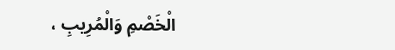الْخَصْمِ وَالْمُرِيبِ ،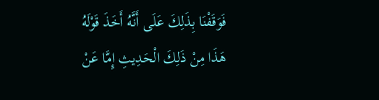فَوَقَفْنَا بِذَلِكَ عَلَى أَنَّهُ أَخَذَ قَوْلَهُ هَذَا مِنْ ذَلِكَ الْحَدِيثِ إِمَّا عَنْ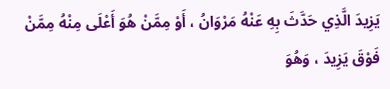يَزِيدَ الَّذِي حَدَّثَ بِهِ عَنْهُ مَرْوَانُ ، أَوْ مِمَّنْ هُوَ أَعْلَى مِنْهُ مِمَّنْ فَوْقَ يَزِيدَ ، وَهُوَ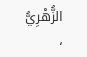الزُّهْرِيُّ ،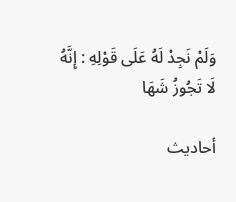وَلَمْ نَجِدْ لَهُ عَلَى قَوْلِهِ : إِنَّهُ لَا تَجُوزُ شَهَا

أحاديث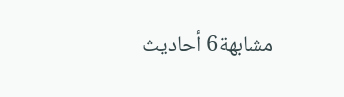مشابهة6 أحاديث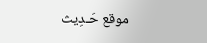موقع حَـدِيث